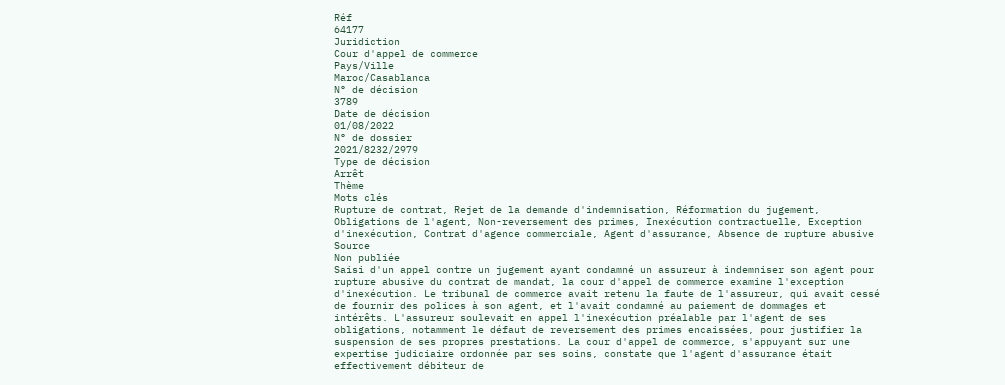Réf
64177
Juridiction
Cour d'appel de commerce
Pays/Ville
Maroc/Casablanca
N° de décision
3789
Date de décision
01/08/2022
N° de dossier
2021/8232/2979
Type de décision
Arrêt
Thème
Mots clés
Rupture de contrat, Rejet de la demande d'indemnisation, Réformation du jugement, Obligations de l'agent, Non-reversement des primes, Inexécution contractuelle, Exception d'inexécution, Contrat d'agence commerciale, Agent d'assurance, Absence de rupture abusive
Source
Non publiée
Saisi d'un appel contre un jugement ayant condamné un assureur à indemniser son agent pour rupture abusive du contrat de mandat, la cour d'appel de commerce examine l'exception d'inexécution. Le tribunal de commerce avait retenu la faute de l'assureur, qui avait cessé de fournir des polices à son agent, et l'avait condamné au paiement de dommages et intérêts. L'assureur soulevait en appel l'inexécution préalable par l'agent de ses obligations, notamment le défaut de reversement des primes encaissées, pour justifier la suspension de ses propres prestations. La cour d'appel de commerce, s'appuyant sur une expertise judiciaire ordonnée par ses soins, constate que l'agent d'assurance était effectivement débiteur de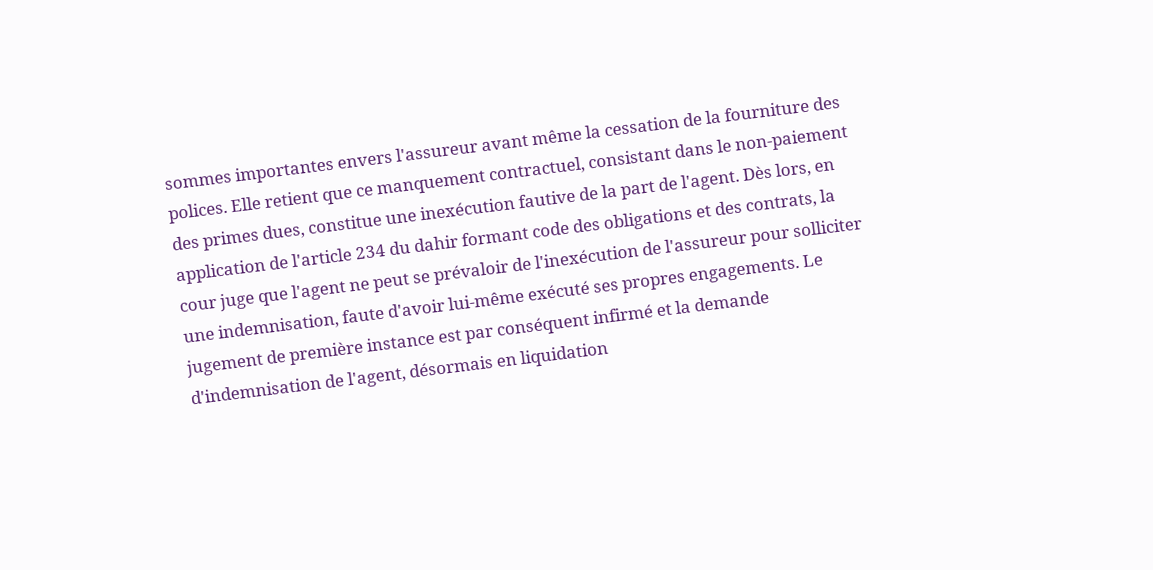sommes importantes envers l'assureur avant même la cessation de la fourniture des polices. Elle retient que ce manquement contractuel, consistant dans le non-paiement des primes dues, constitue une inexécution fautive de la part de l'agent. Dès lors, en application de l'article 234 du dahir formant code des obligations et des contrats, la cour juge que l'agent ne peut se prévaloir de l'inexécution de l'assureur pour solliciter une indemnisation, faute d'avoir lui-même exécuté ses propres engagements. Le jugement de première instance est par conséquent infirmé et la demande d'indemnisation de l'agent, désormais en liquidation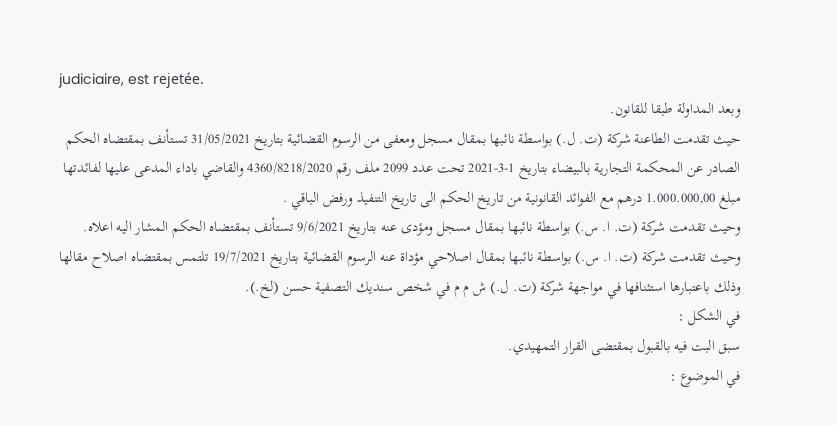judiciaire, est rejetée.
وبعد المداولة طبقا للقانون.
حيث تقدمت الطاعنة شركة (ت. ل.) بواسطة نائبها بمقال مسجل ومعفى من الرسوم القضائية بتاريخ 31/05/2021 تستأنف بمقتضاه الحكم الصادر عن المحكمة التجارية بالبيضاء بتاريخ 1-3-2021 تحت عدد 2099 ملف رقم 4360/8218/2020 والقاضي باداء المدعى عليها لفائدتها مبلغ 1.000.000,00 درهم مع الفوائد القانونية من تاريخ الحكم الى تاريخ التنفيذ ورفض الباقي .
وحيث تقدمت شركة (ت. ا. س.) بواسطة نائبها بمقال مسجل ومؤدى عنه بتاريخ 9/6/2021 تستأنف بمقتضاه الحكم المشار اليه اعلاه.
وحيث تقدمت شركة (ت. ا. س.) بواسطة نائبها بمقال اصلاحي مؤداة عنه الرسوم القضائية بتاريخ 19/7/2021 تلتمس بمقتضاه اصلاح مقالها وذلك باعتبارها استئنافها في مواجهة شركة (ت. ل.) ش م م في شخص سنديك التصفية حسن (لخ.).
في الشكل :
سبق البت فيه بالقبول بمقتضى القرار التمهيدي.
في الموضوع :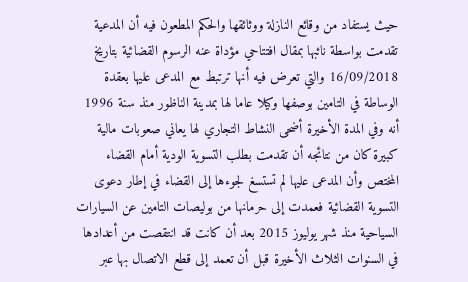حيث يستفاد من وقائع النازلة ووثائقها والحكم المطعون فيه أن المدعية تقدمت بواسطة نائبها بمقال افتتاحي مؤداة عنه الرسوم القضائية بتاريخ 16/09/2018 والتي تعرض فيه أنها ترتبط مع المدعى عليها بعقدة الوساطة في التامين بوصفها وكيلا عاما لها بمدينة الناظور منذ سنة 1996 أنه وفي المدة الأخيرة أضحى النشاط التجاري لها يعاني صعوبات مالية كبيرة كان من نتائجه أن تقدمت بطلب التسوية الودية أمام القضاء المختص وأن المدعى عليها لم تستسغ لجوءها إلى القضاء في إطار دعوى التسوية القضائية فعمدت إلى حرمانها من بوليصات التامين عن السيارات السياحية منذ شهر يوليوز 2015 بعد أن كانت قد انتقصت من أعدادها في السنوات الثلاث الأخيرة قبل أن تعمد إلى قطع الاتصال بها عبر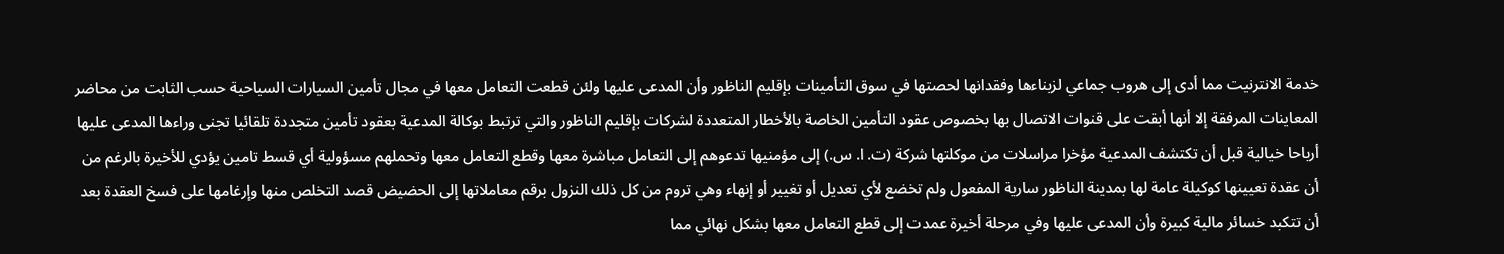خدمة الانترنيت مما أدى إلى هروب جماعي لزبناءها وفقدانها لحصتها في سوق التأمينات بإقليم الناظور وأن المدعى عليها ولئن قطعت التعامل معها في مجال تأمين السيارات السياحية حسب الثابت من محاضر المعاينات المرفقة إلا أنها أبقت على قنوات الاتصال بها بخصوص عقود التأمين الخاصة بالأخطار المتعددة لشركات بإقليم الناظور والتي ترتبط بوكالة المدعية بعقود تأمين متجددة تلقائيا تجنی وراءها المدعى عليها أرباحا خيالية قبل أن تكتشف المدعية مؤخرا مراسلات من موكلتها شركة (ت. ا. س.) إلى مؤمنيها تدعوهم إلى التعامل مباشرة معها وقطع التعامل معها وتحملهم مسؤولية أي قسط تامين يؤدي للأخيرة بالرغم من أن عقدة تعيينها كوكيلة عامة لها بمدينة الناظور سارية المفعول ولم تخضع لأي تعديل أو تغيير أو إنهاء وهي تروم من كل ذلك النزول برقم معاملاتها إلى الحضيض قصد التخلص منها وإرغامها على فسخ العقدة بعد أن تتكبد خسائر مالية كبيرة وأن المدعى عليها وفي مرحلة أخيرة عمدت إلى قطع التعامل معها بشكل نهائي مما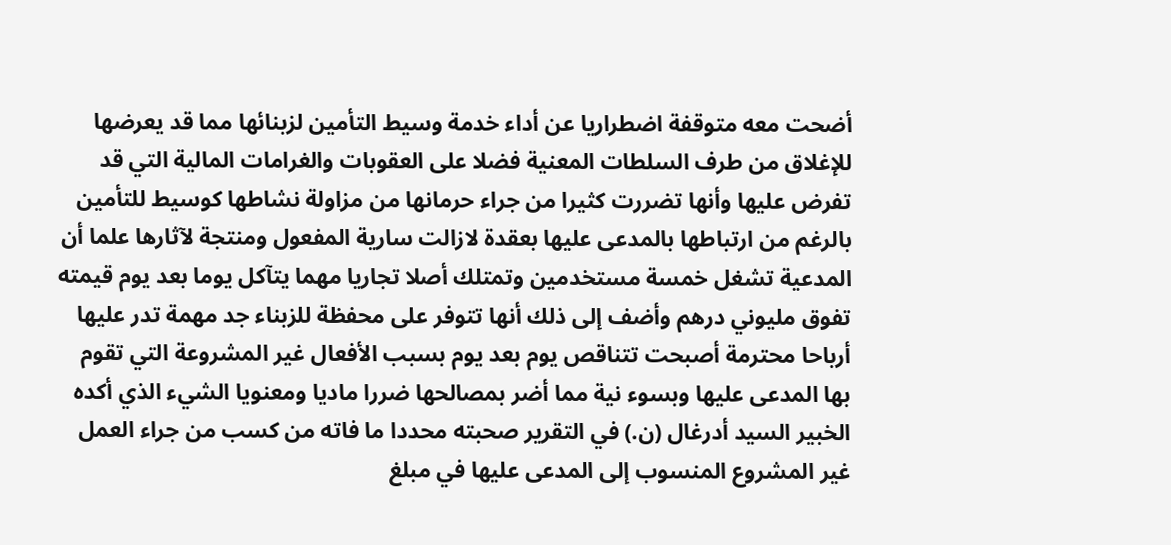أضحت معه متوقفة اضطراريا عن أداء خدمة وسيط التأمين لزبنائها مما قد يعرضها للإغلاق من طرف السلطات المعنية فضلا على العقوبات والغرامات المالية التي قد تفرض عليها وأنها تضررت كثيرا من جراء حرمانها من مزاولة نشاطها كوسيط للتأمين بالرغم من ارتباطها بالمدعى عليها بعقدة لازالت سارية المفعول ومنتجة لآثارها علما أن المدعية تشغل خمسة مستخدمين وتمتلك أصلا تجاريا مهما يتآكل يوما بعد يوم قيمته تفوق مليوني درهم وأضف إلى ذلك أنها تتوفر على محفظة للزبناء جد مهمة تدر عليها أرباحا محترمة أصبحت تتناقص يوم بعد يوم بسبب الأفعال غير المشروعة التي تقوم بها المدعى عليها وبسوء نية مما أضر بمصالحها ضررا ماديا ومعنويا الشيء الذي أكده الخبير السيد أدرغال (ن.) في التقرير صحبته محددا ما فاته من کسب من جراء العمل غير المشروع المنسوب إلى المدعى عليها في مبلغ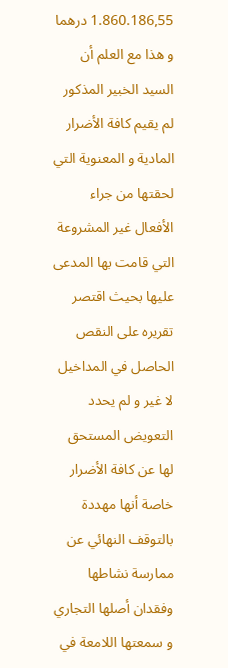1.860.186,55 درهما و هذا مع العلم أن السيد الخبير المذكور لم يقيم كافة الأضرار المادية و المعنوية التي لحقتها من جراء الأفعال غير المشروعة التي قامت بها المدعى عليها بحيث اقتصر تقريره على النقص الحاصل في المداخيل لا غير و لم يحدد التعويض المستحق لها عن كافة الأضرار خاصة أنها مهددة بالتوقف النهائي عن ممارسة نشاطها وفقدان أصلها التجاري و سمعتها اللامعة في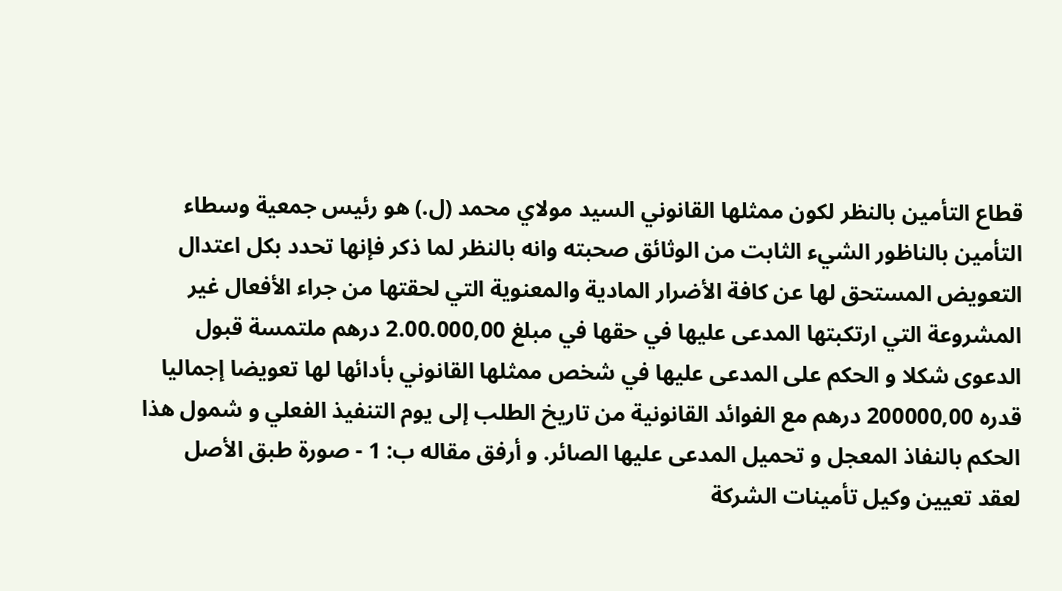قطاع التأمين بالنظر لكون ممثلها القانوني السيد مولاي محمد (ل.) هو رئيس جمعية وسطاء التأمين بالناظور الشيء الثابت من الوثائق صحبته وانه بالنظر لما ذكر فإنها تحدد بكل اعتدال التعويض المستحق لها عن كافة الأضرار المادية والمعنوية التي لحقتها من جراء الأفعال غير المشروعة التي ارتكبتها المدعى عليها في حقها في مبلغ 2.00.000,00 درهم ملتمسة قبول الدعوى شكلا و الحكم على المدعى عليها في شخص ممثلها القانوني بأدائها لها تعويضا إجماليا قدره 200000,00 درهم مع الفوائد القانونية من تاريخ الطلب إلى يوم التنفيذ الفعلي و شمول هذا الحكم بالنفاذ المعجل و تحميل المدعى عليها الصائر. و أرفق مقاله ب: 1 - صورة طبق الأصل لعقد تعيين وكيل تأمينات الشركة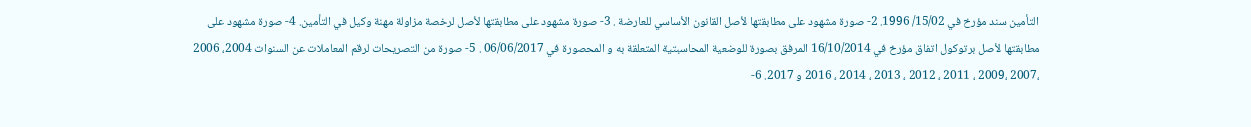التأمين سند مؤرخ في 15/02/ 1996. 2- صورة مشهود على مطابقتها لأصل القانون الأساسي للعارضة . 3- صورة مشهود على مطابقتها لأصل لرخصة مزاولة مهنة وكيل في التأمين. 4- صورة مشهود على مطابقتها لأصل برتوكول اتفاق مؤرخ في 16/10/2014 المرفق بصورة للوضعية المحاسبتية المتعلقة به و المحصورة في 06/06/2017 . 5- صورة من التصريحات لرقم المعاملات عن السنوات 2004، 2006 ،2007 ،2009 ، 2011 ، 2012 ، 2013 ، 2014 ، 2016 و 2017. 6-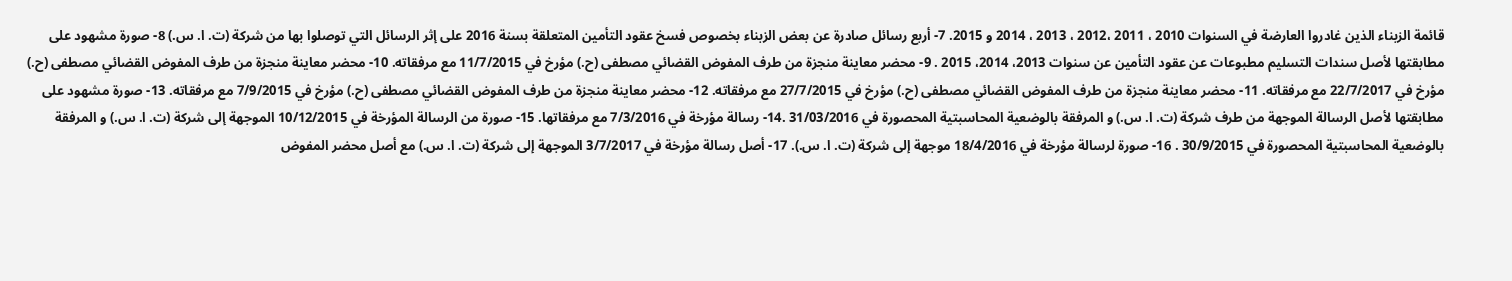قائمة الزبناء الذين غادروا العارضة في السنوات 2010 ، 2011 ،2012 ، 2013 ، 2014 و 2015. 7- أربع رسائل صادرة عن بعض الزبناء بخصوص فسخ عقود التأمين المتعلقة بسنة 2016 على إثر الرسائل التي توصلوا بها من شركة (ت. ا. س.) 8- صورة مشهود على مطابقتها لأصل سندات التسليم مطبوعات عن عقود التأمين عن سنوات 2013، 2014، 2015 . 9- محضر معاينة منجزة من طرف المفوض القضائي مصطفى (ح.) مؤرخ في 11/7/2015 مع مرفقاته. 10- محضر معاينة منجزة من طرف المفوض القضائي مصطفى (ح.) مؤرخ في 22/7/2017 مع مرفقاته. 11- محضر معاينة منجزة من طرف المفوض القضائي مصطفى (ح.) مؤرخ في 27/7/2015 مع مرفقاته. 12- محضر معاينة منجزة من طرف المفوض القضائي مصطفى (ح.) مؤرخ في 7/9/2015 مع مرفقاته. 13- صورة مشهود على مطابقتها لأصل الرسالة الموجهة من طرف شركة (ت. ا. س.) و المرفقة بالوضعية المحاسبتية المحصورة في 31/03/2016 .14- رسالة مؤرخة في 7/3/2016 مع مرفقاتها. 15- صورة من الرسالة المؤرخة في 10/12/2015 الموجهة إلى شركة (ت. ا. س.) و المرفقة بالوضعية المحاسبتية المحصورة في 30/9/2015 . 16- صورة لرسالة مؤرخة في 18/4/2016 موجهة إلى شركة (ت. ا. س.). 17- أصل رسالة مؤرخة في 3/7/2017 الموجهة إلى شركة (ت. ا. س.) مع أصل محضر المفوض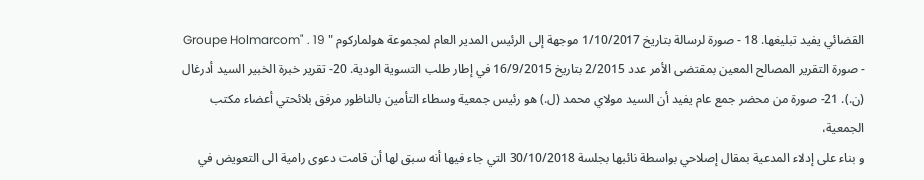القضائي يفيد تبليغها. 18 - صورة لرسالة بتاريخ 1/10/2017 موجهة إلى الرئيس المدير العام لمجموعة هولمارکوم " Groupe Holmarcom" . 19 - صورة التقرير المصالح المعين بمقتضى الأمر عدد 2/2015 بتاريخ 16/9/2015 في إطار طلب التسوية الودية. 20- تقرير خبرة الخبير السيد أدرغال (ن.). 21- صورة من محضر جمع عام يفيد أن السيد مولاي محمد (ل.) هو رئيس جمعية وسطاء التأمين بالناظور مرفق بلائحتي أعضاء مكتب الجمعية،
و بناء على إدلاء المدعية بمقال إصلاحي بواسطة نائبها بجلسة 30/10/2018 التي جاء فيها أنه سبق لها أن قامت دعوى رامية الى التعويض في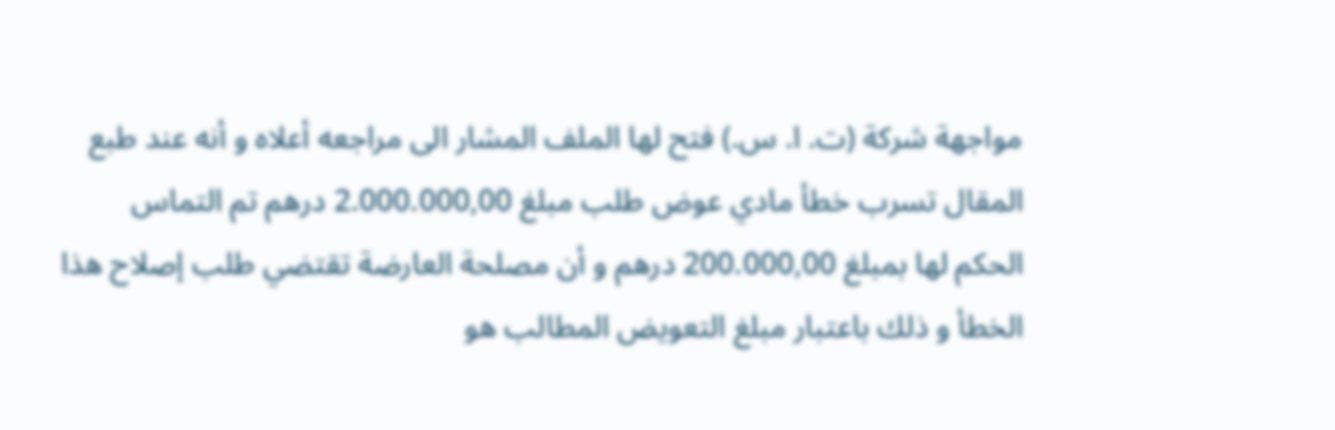مواجهة شركة (ت. ا. س.) فتح لها الملف المشار الى مراجعه أعلاه و أنه عند طبع المقال تسرب خطأ مادي عوض طلب مبلغ 2.000.000,00 درهم تم التماس الحكم لها بمبلغ 200.000,00 درهم و أن مصلحة العارضة تقتضي طلب إصلاح هذا الخطأ و ذلك باعتبار مبلغ التعويض المطالب هو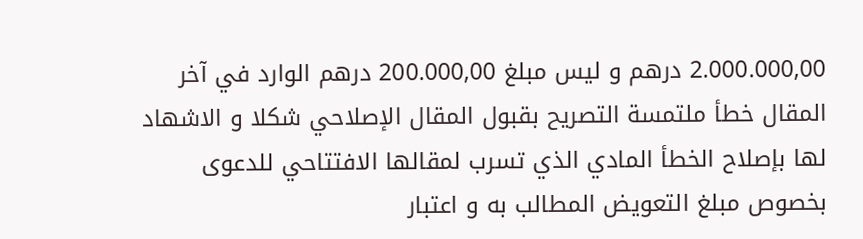2.000.000,00 درهم و ليس مبلغ 200.000,00 درهم الوارد في آخر المقال خطأ ملتمسة التصريح بقبول المقال الإصلاحي شكلا و الاشهاد لها بإصلاح الخطأ المادي الذي تسرب لمقالها الافتتاحي للدعوى بخصوص مبلغ التعويض المطالب به و اعتبار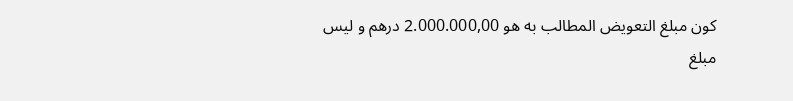كون مبلغ التعويض المطالب به هو 2.000.000,00 درهم و ليس مبلغ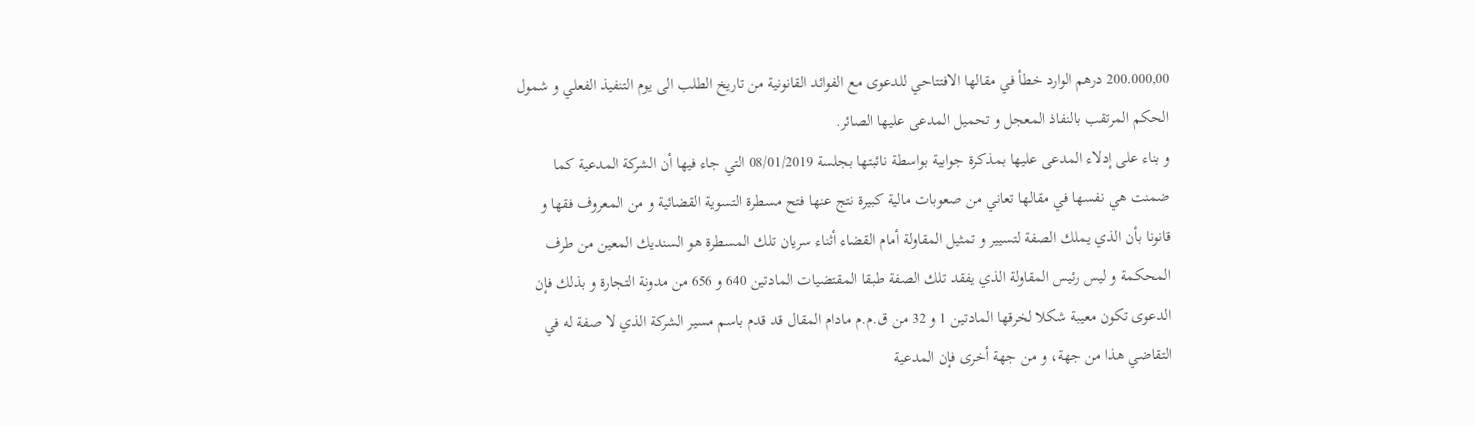200.000,00 درهم الوارد خطأ في مقالها الافتتاحي للدعوى مع الفوائد القانونية من تاريخ الطلب الى يوم التنفيذ الفعلي و شمول الحكم المرتقب بالنفاذ المعجل و تحميل المدعى عليها الصائر.
و بناء على إدلاء المدعى عليها بمذكرة جوابية بواسطة نائبتها بجلسة 08/01/2019 التي جاء فيها أن الشركة المدعية كما ضمنت هي نفسها في مقالها تعاني من صعوبات مالية كبيرة نتج عنها فتح مسطرة التسوية القضائية و من المعروف فقها و قانونا بأن الذي يملك الصفة لتسيير و تمثيل المقاولة أمام القضاء أثناء سريان تلك المسطرة هو السنديك المعين من طرف المحكمة و ليس رئيس المقاولة الذي يفقد تلك الصفة طبقا المقتضيات المادتين 640 و 656 من مدونة التجارة و بذلك فإن الدعوى تكون معيبة شكلا لخرقها المادتين 1 و 32 من ق.م.م مادام المقال قد قدم باسم مسير الشركة الذي لا صفة له في التقاضي هذا من جهة، و من جهة أخرى فإن المدعية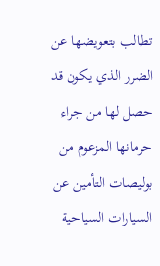تطالب بتعويضها عن الضرر الذي يكون قد حصل لها من جراء حرمانها المزعوم من بوليصات التأمين عن السيارات السياحية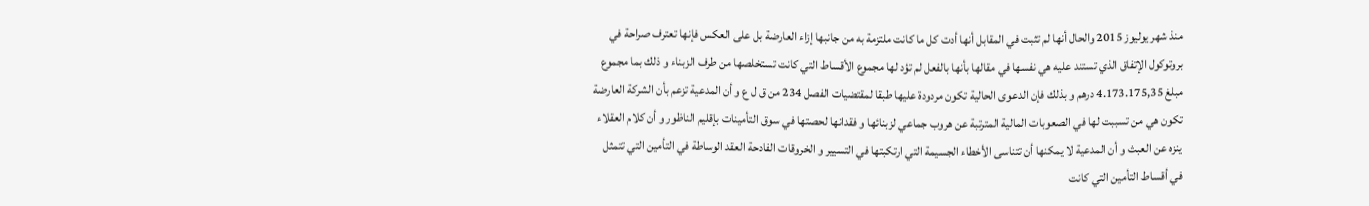منذ شهر يوليوز 2015 والحال أنها لم تثبت في المقابل أنها أدت كل ما كانت ملتزمة به من جانبها إزاء العارضة بل على العكس فإنها تعترف صراحة في بروتوكول الإتفاق الذي تستند عليه هي نفسها في مقالها بأنها بالفعل لم تؤد لها مجموع الأقساط التي كانت تستخلصها من طرف الزبناء و ذلك بما مجموع مبلغ 4.173.175,35 درهم و بذلك فإن الدعوى الحالية تكون مردودة عليها طبقا لمقتضيات الفصل 234 من ق ل ع و أن المدعية تزعم بأن الشركة العارضة تكون هي من تسببت لها في الصعوبات المالية المترتبة عن هروب جماعي لزبنائها و فقدانها لحصتها في سوق التأمينات بإقليم الناظور و أن كلام العقلاء ينزه عن العبث و أن المدعية لا يمكنها أن تتناسى الأخطاء الجسيمة التي ارتكبتها في التسيير و الخروقات الفادحة العقد الوساطة في التأمين التي تتمثل في أقساط التأمين التي كانت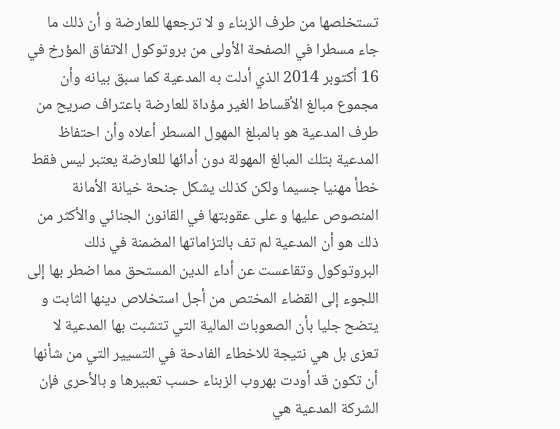تستخلصها من طرف الزبناء و لا ترجعها للعارضة و أن ذلك ما جاء مسطرا في الصفحة الأولى من بروتوكول الاتفاق المؤرخ في 16 أكتوبر 2014 الذي أدلت به المدعية كما سبق بيانه وأن مجموع مبالغ الأقساط الغير مؤداة للعارضة باعتراف صريح من طرف المدعية هو بالمبلغ المهول المسطر أعلاه وأن احتفاظ المدعية بتلك المبالغ المهولة دون أدائها للعارضة يعتبر ليس فقط خطأ مهنيا جسيما ولكن كذلك يشكل جنحة خيانة الأمانة المنصوص عليها و على عقوبتها في القانون الجنائي والأكثر من ذلك هو أن المدعية لم تف بالتزاماتها المضمنة في ذلك البروتوكول وتقاعست عن أداء الدين المستحق مما اضطر بها إلى اللجوء إلى القضاء المختص من أجل استخلاص دينها الثابت و يتضح جليا بأن الصعوبات المالية التي تتشبت بها المدعية لا تعزى بل هي نتيجة للاخطاء الفادحة في التسيير التي من شأنها أن تكون قد أودت بهروب الزبناء حسب تعبيرها و بالأحرى فإن الشركة المدعية هي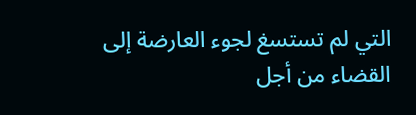التي لم تستسغ لجوء العارضة إلى القضاء من أجل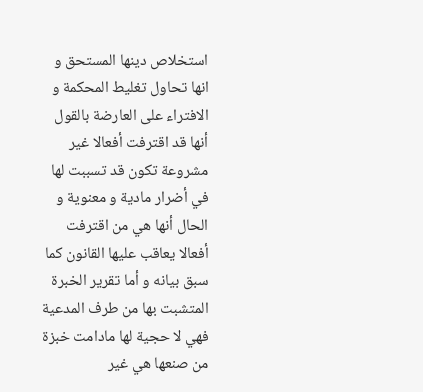استخلاص دينها المستحق و انها تحاول تغليط المحكمة و الافتراء على العارضة بالقول أنها قد اقترفت أفعالا غير مشروعة تكون قد تسببت لها في أضرار مادية و معنوية و الحال أنها هي من اقترفت أفعالا يعاقب عليها القانون كما سبق بيانه و أما تقرير الخبرة المتشبت بها من طرف المدعية فهي لا حجية لها مادامت خبزة من صنعها هي غير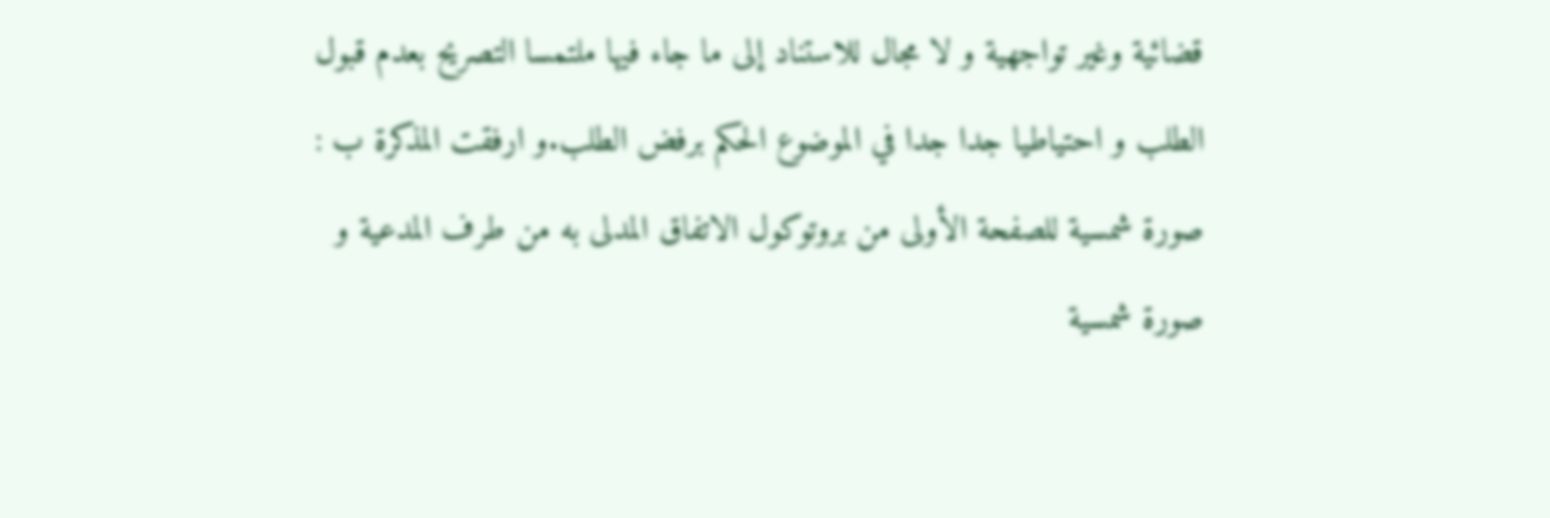قضائية وغير تواجهية و لا مجال للاستناد إلى ما جاء فيها ملتمسا التصريح بعدم قبول الطلب و احتياطيا جدا جدا في الموضوع الحكم برفض الطلب.و ارفقت المذكرة ب : صورة شمسية للصفحة الأولى من بروتوكول الاتفاق المدلی به من طرف المدعية و صورة شمسية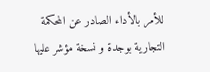للأمر بالأداء الصادر عن المحكمة التجارية بوجدة و نسخة مؤشر عليها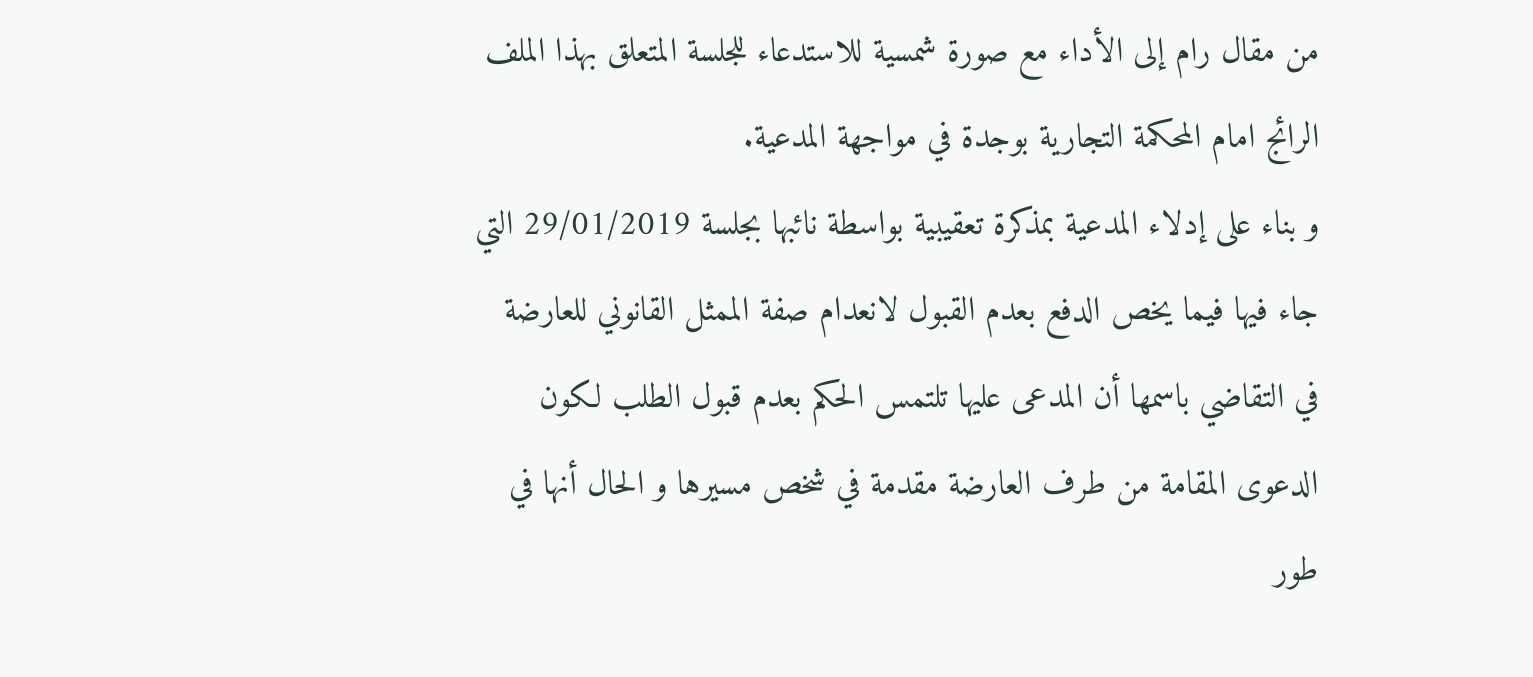من مقال رام إلى الأداء مع صورة شمسية للاستدعاء للجلسة المتعلق بهذا الملف الرائج امام المحكمة التجارية بوجدة في مواجهة المدعية.
و بناء على إدلاء المدعية بمذكرة تعقيبية بواسطة نائبها بجلسة 29/01/2019 التي جاء فيها فيما يخص الدفع بعدم القبول لانعدام صفة الممثل القانوني للعارضة في التقاضي باسمها أن المدعى عليها تلتمس الحكم بعدم قبول الطلب لكون الدعوى المقامة من طرف العارضة مقدمة في شخص مسیرها و الحال أنها في طور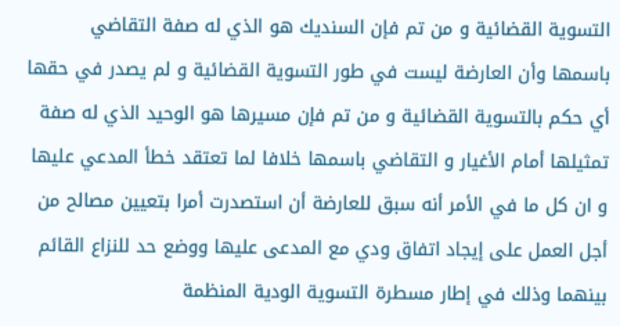التسوية القضائية و من تم فإن السنديك هو الذي له صفة التقاضي باسمها وأن العارضة ليست في طور التسوية القضائية و لم يصدر في حقها أي حكم بالتسوية القضائية و من تم فإن مسیرها هو الوحيد الذي له صفة تمثيلها أمام الأغيار و التقاضي باسمها خلافا لما تعتقد خطأ المدعي عليها و ان كل ما في الأمر أنه سبق للعارضة أن استصدرت أمرا بتعيين مصالح من أجل العمل على إيجاد اتفاق ودي مع المدعى عليها ووضع حد للنزاع القائم بينهما وذلك في إطار مسطرة التسوية الودية المنظمة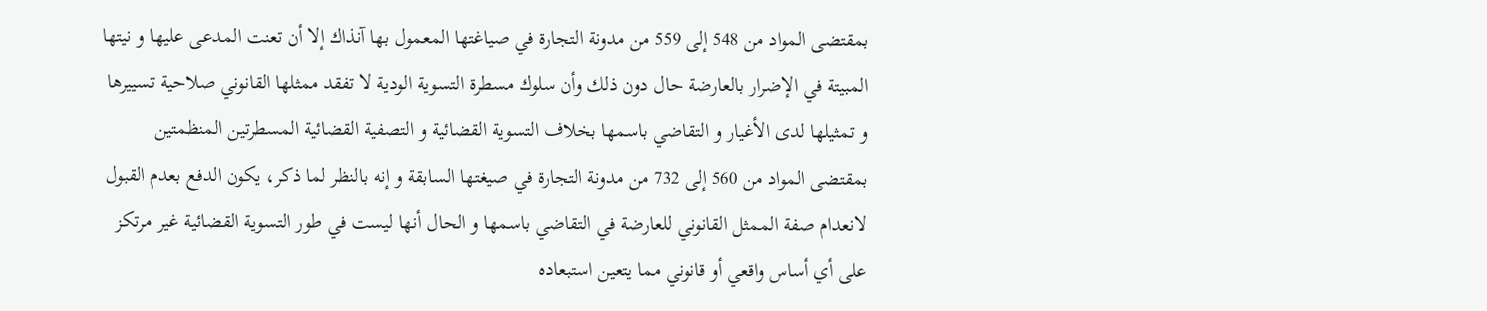بمقتضى المواد من 548 إلى 559 من مدونة التجارة في صياغتها المعمول بها آنذاك إلا أن تعنت المدعى عليها و نيتها المبيتة في الإضرار بالعارضة حال دون ذلك وأن سلوك مسطرة التسوية الودية لا تفقد ممثلها القانوني صلاحية تسييرها و تمثيلها لدى الأغيار و التقاضي باسمها بخلاف التسوية القضائية و التصفية القضائية المسطرتين المنظمتين بمقتضى المواد من 560 إلى 732 من مدونة التجارة في صيغتها السابقة و إنه بالنظر لما ذكر، يكون الدفع بعدم القبول لانعدام صفة الممثل القانوني للعارضة في التقاضي باسمها و الحال أنها ليست في طور التسوية القضائية غير مرتكز على أي أساس واقعي أو قانوني مما يتعين استبعاده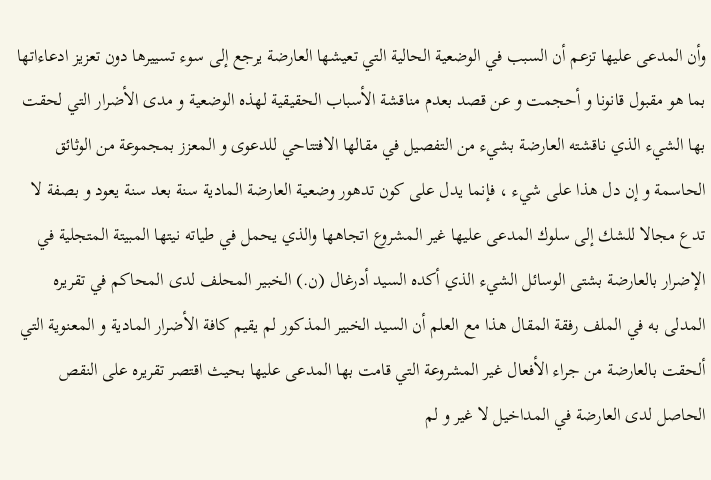وأن المدعى عليها تزعم أن السبب في الوضعية الحالية التي تعيشها العارضة يرجع إلى سوء تسييرها دون تعزيز ادعاءاتها بما هو مقبول قانونا و أحجمت و عن قصد بعدم مناقشة الأسباب الحقيقية لهذه الوضعية و مدى الأضرار التي لحقت بها الشيء الذي ناقشته العارضة بشيء من التفصيل في مقالها الافتتاحي للدعوى و المعزز بمجموعة من الوثائق الحاسمة و إن دل هذا على شيء ، فإنما يدل على كون تدهور وضعية العارضة المادية سنة بعد سنة يعود و بصفة لا تدع مجالا للشك إلى سلوك المدعى عليها غير المشروع اتجاهها والذي يحمل في طياته نيتها المبيتة المتجلية في الإضرار بالعارضة بشتى الوسائل الشيء الذي أكده السيد أدرغال (ن.) الخبير المحلف لدى المحاكم في تقريره المدلى به في الملف رفقة المقال هذا مع العلم أن السيد الخبير المذكور لم يقيم كافة الأضرار المادية و المعنوية التي ألحقت بالعارضة من جراء الأفعال غير المشروعة التي قامت بها المدعى عليها بحيث اقتصر تقريره على النقص الحاصل لدى العارضة في المداخيل لا غير و لم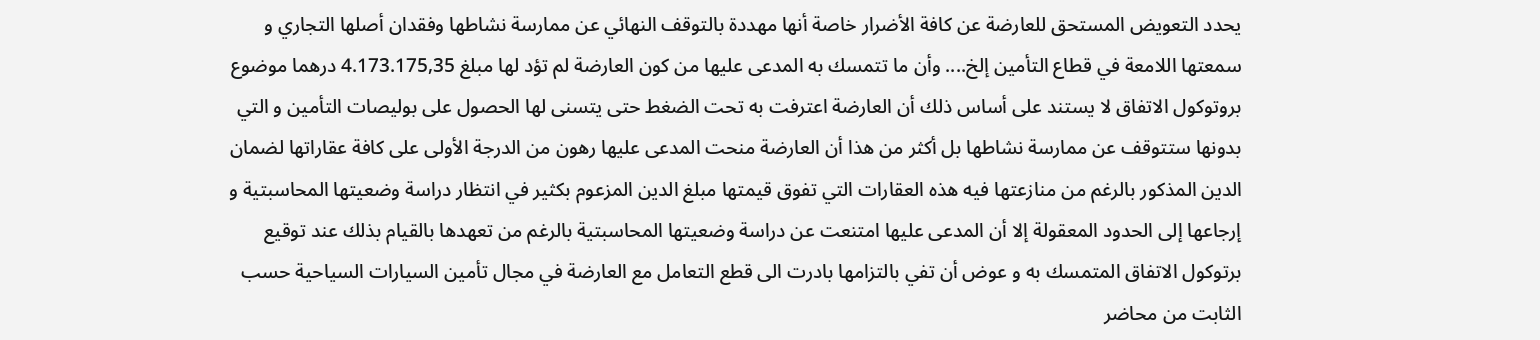يحدد التعويض المستحق للعارضة عن كافة الأضرار خاصة أنها مهددة بالتوقف النهائي عن ممارسة نشاطها وفقدان أصلها التجاري و سمعتها اللامعة في قطاع التأمين إلخ.... وأن ما تتمسك به المدعى عليها من كون العارضة لم تؤد لها مبلغ 4.173.175,35 درهما موضوع بروتوكول الاتفاق لا يستند على أساس ذلك أن العارضة اعترفت به تحت الضغط حتى يتسنى لها الحصول على بوليصات التأمين و التي بدونها ستتوقف عن ممارسة نشاطها بل أكثر من هذا أن العارضة منحت المدعى عليها رهون من الدرجة الأولى على كافة عقاراتها لضمان الدين المذكور بالرغم من منازعتها فيه هذه العقارات التي تفوق قيمتها مبلغ الدين المزعوم بكثير في انتظار دراسة وضعيتها المحاسبتية و إرجاعها إلى الحدود المعقولة إلا أن المدعى عليها امتنعت عن دراسة وضعيتها المحاسبتية بالرغم من تعهدها بالقيام بذلك عند توقيع برتوكول الاتفاق المتمسك به و عوض أن تفي بالتزامها بادرت الى قطع التعامل مع العارضة في مجال تأمين السيارات السياحية حسب الثابت من محاضر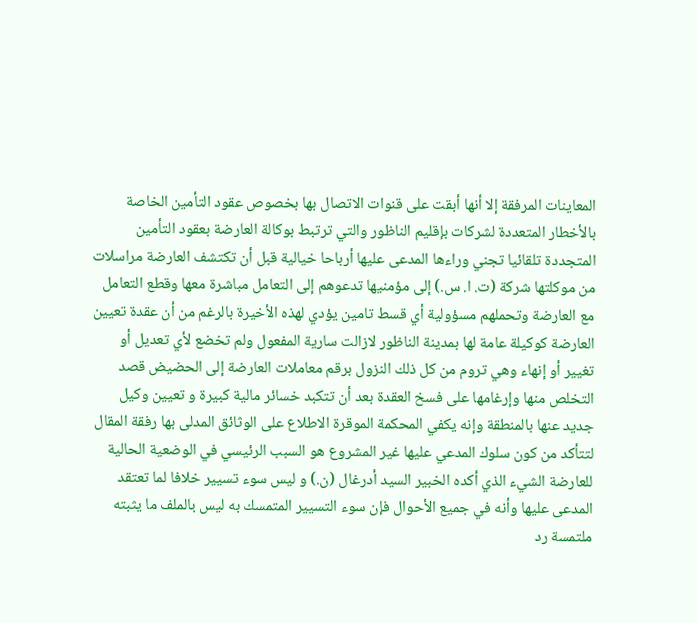المعاينات المرفقة إلا أنها أبقت على قنوات الاتصال بها بخصوص عقود التأمين الخاصة بالأخطار المتعددة لشركات بإقليم الناظور والتي ترتبط بوكالة العارضة بعقود التأمين المتجددة تلقائيا تجني وراءها المدعى عليها أرباحا خيالية قبل أن تكتشف العارضة مراسلات من موكلتها شركة (ت. ا. س.) إلى مؤمنيها تدعوهم إلى التعامل مباشرة معها وقطع التعامل مع العارضة وتحملهم مسؤولية أي قسط تامين يؤدي لهذه الأخيرة بالرغم من أن عقدة تعيين العارضة كوكيلة عامة لها بمدينة الناظور لازالت سارية المفعول ولم تخضع لأي تعديل أو تغيير أو إنهاء وهي تروم من كل ذلك النزول برقم معاملات العارضة إلى الحضيض قصد التخلص منها وإرغامها على فسخ العقدة بعد أن تتكبد خسائر مالية كبيرة و تعيين وكيل جديد عنها بالمنطقة وإنه يكفي المحكمة الموقرة الاطلاع على الوثائق المدلى بها رفقة المقال لتتأكد من كون سلوك المدعي عليها غير المشروع هو السبب الرئيسي في الوضعية الحالية للعارضة الشيء الذي أكده الخبير السيد أدرغال (ن.) و ليس سوء تسيير خلافا لما تعتقد المدعى عليها وأنه في جميع الأحوال فإن سوء التسيير المتمسك به ليس بالملف ما يثبته ملتمسة رد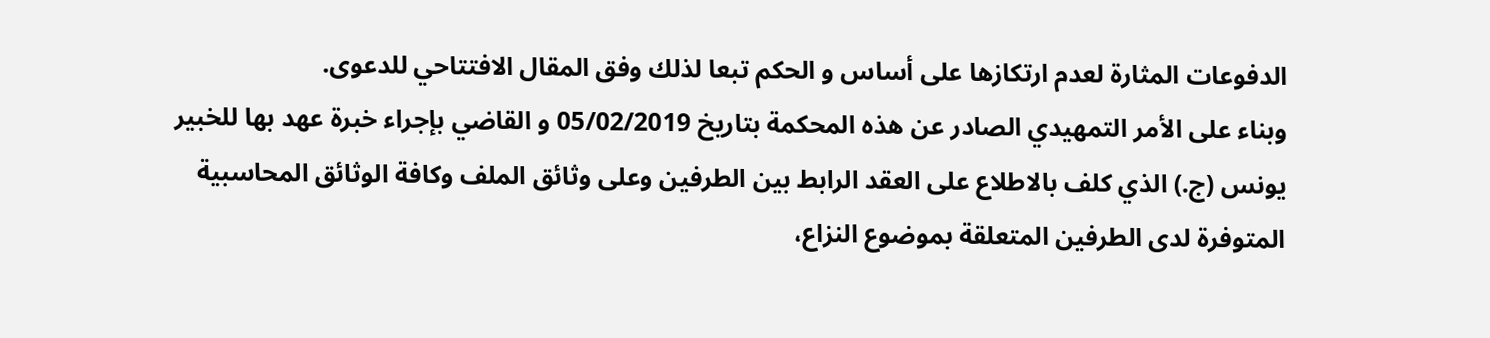الدفوعات المثارة لعدم ارتكازها على أساس و الحكم تبعا لذلك وفق المقال الافتتاحي للدعوى.
وبناء على الأمر التمهيدي الصادر عن هذه المحكمة بتاريخ 05/02/2019 و القاضي بإجراء خبرة عهد بها للخبير يونس (ج.) الذي كلف بالاطلاع على العقد الرابط بين الطرفين وعلى وثائق الملف وكافة الوثائق المحاسبية المتوفرة لدى الطرفين المتعلقة بموضوع النزاع،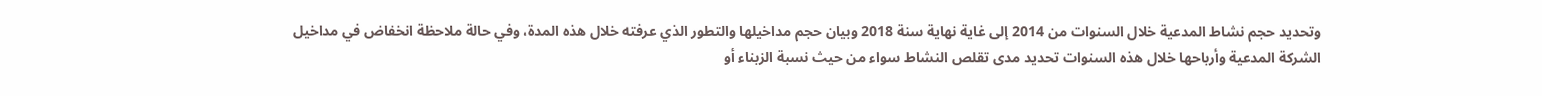وتحديد حجم نشاط المدعية خلال السنوات من 2014 إلى غاية نهاية سنة 2018 وبيان حجم مداخيلها والتطور الذي عرفته خلال هذه المدة، وفي حالة ملاحظة انخفاض في مداخيل الشركة المدعية وأرباحها خلال هذه السنوات تحديد مدى تقلص النشاط سواء من حيث نسبة الزبناء أو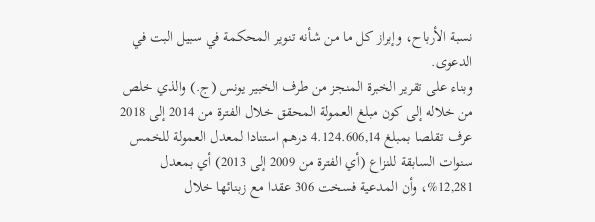نسبة الأرباح، وإبراز كل ما من شأنه تنوير المحكمة في سبيل البت في الدعوى.
وبناء على تقرير الخبرة المنجز من طرف الخبير يونس (ج.) والذي خلص من خلاله إلى كون مبلغ العمولة المحقق خلال الفترة من 2014 إلى 2018 عرف تقلصا بمبلغ 4.124.606,14 درهم استنادا لمعدل العمولة للخمس سنوات السابقة للنزاع (أي الفترة من 2009 إلى 2013) أي بمعدل 12,281%، وأن المدعية فسخت 306 عقدا مع زبنائها خلال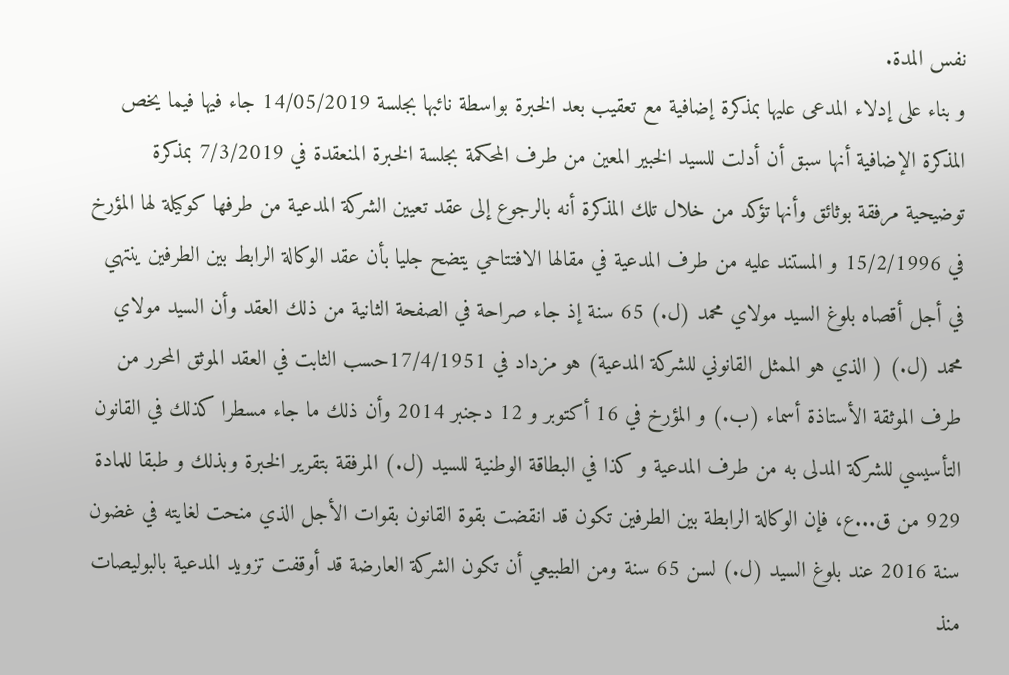نفس المدة.
و بناء على إدلاء المدعى عليها بمذكرة إضافية مع تعقيب بعد الخبرة بواسطة نائبها بجلسة 14/05/2019 جاء فيها فيما يخص المذكرة الإضافية أنها سبق أن أدلت للسيد الخبير المعين من طرف المحكمة بجلسة الخبرة المنعقدة في 7/3/2019 بمذكرة توضيحية مرفقة بوثائق وأنها تؤكد من خلال تلك المذكرة أنه بالرجوع إلى عقد تعيين الشركة المدعية من طرفها كوكيلة لها المؤرخ في 15/2/1996 و المستند عليه من طرف المدعية في مقالها الافتتاحي يتضح جليا بأن عقد الوكالة الرابط بين الطرفين ينتهي في أجل أقصاه بلوغ السيد مولاي محمد (ل.) 65 سنة إذ جاء صراحة في الصفحة الثانية من ذلك العقد وأن السيد مولاي محمد (ل.) ( الذي هو الممثل القانوني للشركة المدعية) هو مزداد في 17/4/1951حسب الثابت في العقد الموثق المحرر من طرف الموثقة الأستاذة أسماء (ب.) و المؤرخ في 16 أكتوبر و 12 دجنبر 2014 وأن ذلك ما جاء مسطرا كذلك في القانون التأسيسي للشركة المدلى به من طرف المدعية و كذا في البطاقة الوطنية للسيد (ل.) المرفقة بتقرير الخبرة وبذلك و طبقا للمادة 929 من ق...ع، فإن الوكالة الرابطة بين الطرفين تكون قد انقضت بقوة القانون بقوات الأجل الذي منحت لغايته في غضون سنة 2016 عند بلوغ السيد (ل.) لسن 65 سنة ومن الطبيعي أن تكون الشركة العارضة قد أوقفت تزويد المدعية بالبوليصات منذ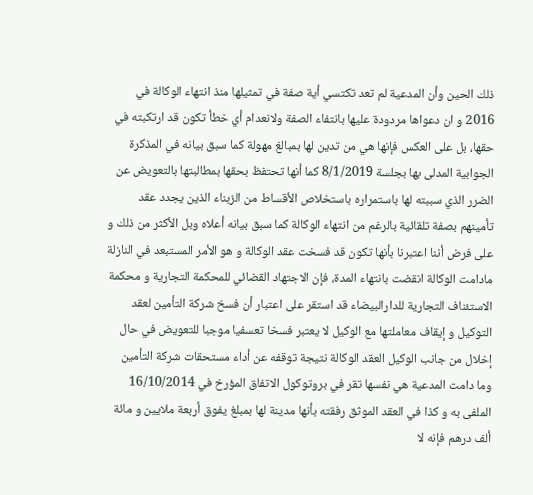ذلك الحين وأن المدعية لم تعد تكتسي أية صفة في تمثيلها منذ انتهاء الوكالة في 2016 و ان دعواها مردودة عليها بانتفاء الصفة ولانعدام أي خطأ تكون قد ارتكبته في حقها، بل على العكس فإنها هي من تدين لها بمبالغ مهولة كما سبق بيانه في المذكرة الجوابية المدلى بها بجلسة 8/1/2019 كما أنها تحتفظ بحقها بمطالبتها بالتعويض عن الضرر الذي سببته لها باستمراره باستخلاص الأقساط من الزبناء الذين يجدد عقد تأمينهم بصفة تلقائية بالرغم من انتهاء الوكالة كما سبق بيانه أعلاه وبل الأكثر من ذلك و على فرض أننا اعتبرنا بأنها تكون قد فسخت عقد الوكالة و هو الأمر المستبعد في النازلة مادامت الوكالة انقضت بانتهاء المدة، فإن الاجتهاد القضائي للمحكمة التجارية و محكمة الاستئناف التجارية للدارالبيضاء قد استقر على اعتبار أن فسخ شركة التأمين لعقد التوكيل و إيقاف معاملتها مع الوكيل لا يعتبر فسخا تعسفيا موجبا للتعويض في حال إخلال من جانب الوكيل العقد الوكالة نتيجة توقفه عن أداء مستحقات شركة التأمين وما دامت المدعية هي نفسها تقر في بروتوكول الاتفاق المؤرخ في 16/10/2014 الملفی به و كذا في العقد الموثق رفقته بأنها مدينة لها بمبلغ يفوق أربعة ملايين و مائة ألف درهم فإنه لا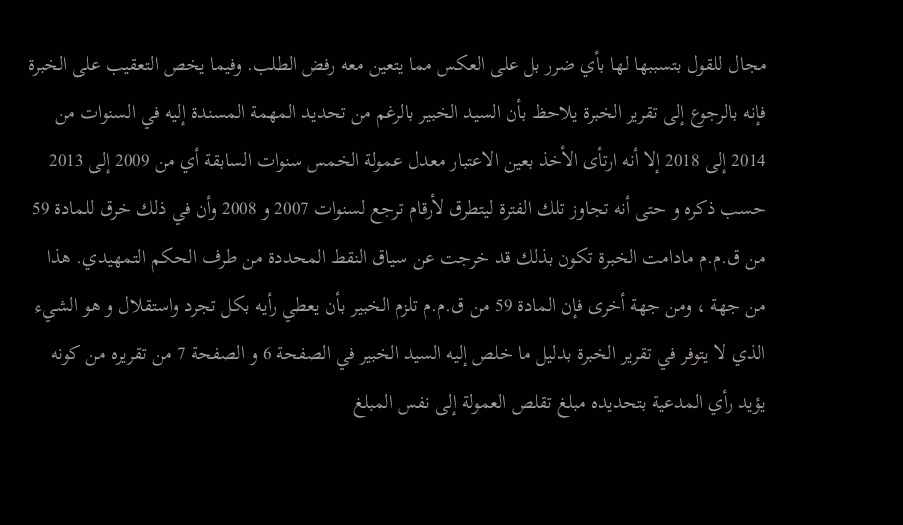مجال للقول بتسببها لها بأي ضرر بل على العكس مما يتعين معه رفض الطلب. وفيما يخص التعقيب على الخبرة فإنه بالرجوع إلى تقرير الخبرة يلاحظ بأن السيد الخبير بالرغم من تحديد المهمة المسندة إليه في السنوات من 2014 إلى 2018 إلا أنه ارتأى الأخذ بعين الاعتبار معدل عمولة الخمس سنوات السابقة أي من 2009 إلى 2013 حسب ذكره و حتى أنه تجاوز تلك الفترة ليتطرق لأرقام ترجع لسنوات 2007 و 2008 وأن في ذلك خرق للمادة 59 من ق.م.م مادامت الخبرة تكون بذلك قد خرجت عن سياق النقط المحددة من طرف الحكم التمهيدي. هذا من جهة ، ومن جهة أخرى فإن المادة 59 من ق.م.م تلزم الخبير بأن يعطي رأيه بكل تجرد واستقلال و هو الشيء الذي لا يتوفر في تقرير الخبرة بدلیل ما خلص إليه السيد الخبير في الصفحة 6 و الصفحة 7 من تقريره من كونه يؤيد رأي المدعية بتحديده مبلغ تقلص العمولة إلى نفس المبلغ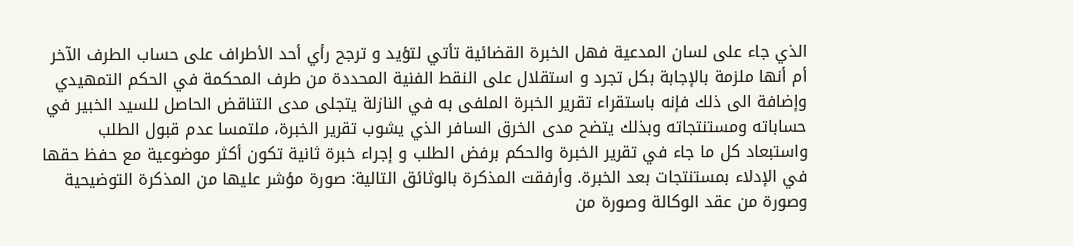الذي جاء على لسان المدعية فهل الخبرة القضائية تأتي لتؤيد و ترجح رأي أحد الأطراف على حساب الطرف الآخر أم أنها ملزمة بالإجابة بكل تجرد و استقلال على النقط الفنية المحددة من طرف المحكمة في الحكم التمهيدي وإضافة الى ذلك فإنه باستقراء تقرير الخبرة الملفى به في النازلة يتجلى مدى التناقض الحاصل للسيد الخبير في حساباته ومستنتجاته وبذلك يتضح مدى الخرق السافر الذي يشوب تقرير الخبرة، ملتمسا عدم قبول الطلب واستبعاد كل ما جاء في تقرير الخبرة والحكم برفض الطلب و إجراء خبرة ثانية تكون أكثر موضوعية مع حفظ حقها في الإدلاء بمستنتجات بعد الخبرة. وأرفقت المذكرة بالوثائق التالية: صورة مؤشر عليها من المذكرة التوضيحية وصورة من عقد الوكالة وصورة من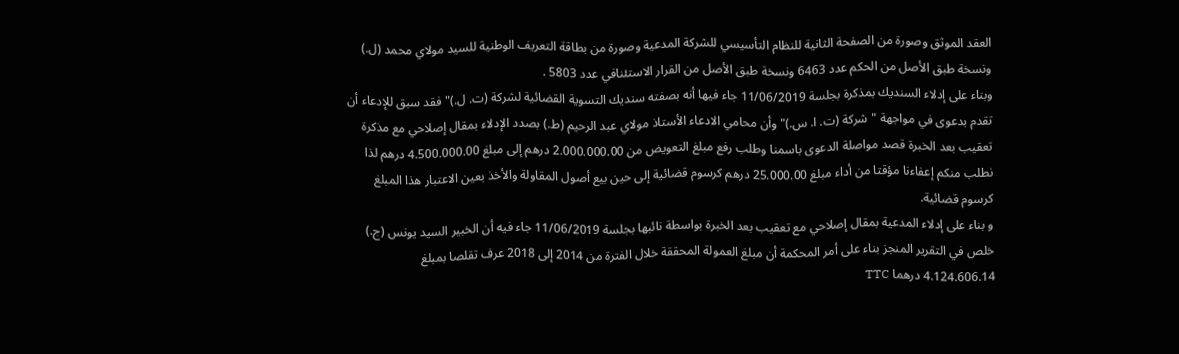العقد الموثق وصورة من الصفحة الثانية للنظام التأسيسي للشركة المدعية وصورة من بطاقة التعريف الوطنية للسيد مولاي محمد (ل.) ونسخة طبق الأصل من الحكم عدد 6463 ونسخة طبق الأصل من القرار الاستئنافي عدد 5803 .
وبناء على إدلاء السنديك بمذكرة بجلسة 11/06/2019 جاء فيها أنه بصفته سنديك التسوية القضائية لشركة (ت. ل.)" فقد سبق للإدعاء أن تقدم بدعوى في مواجهة "شركة (ت. ا. س.)" وأن محامي الادعاء الأستاذ مولاي عبد الرحيم (ط.) بصدد الإدلاء بمقال إصلاحي مع مذكرة تعقيب بعد الخبرة قصد مواصلة الدعوى باسمنا وطلب رفع مبلغ التعويض من 2.000.000.00 درهم إلى مبلغ 4.500.000.00 درهم لذا نطلب منكم إعفاءنا مؤقتا من أداء مبلغ 25.000.00 درهم كرسوم قضائية إلى حين بيع أصول المقاولة والأخذ بعين الاعتبار هذا المبلغ كرسوم قضائية.
و بناء على إدلاء المدعية بمقال إصلاحي مع تعقيب بعد الخبرة بواسطة نائبها بجلسة 11/06/2019 جاء فيه أن الخبير السيد يونس (ج.) خلص في التقرير المنجز بناء على أمر المحكمة أن مبلغ العمولة المحققة خلال الفترة من 2014 إلى 2018 عرف تقلصا بمبلغ 4.124.606.14 درهما TTC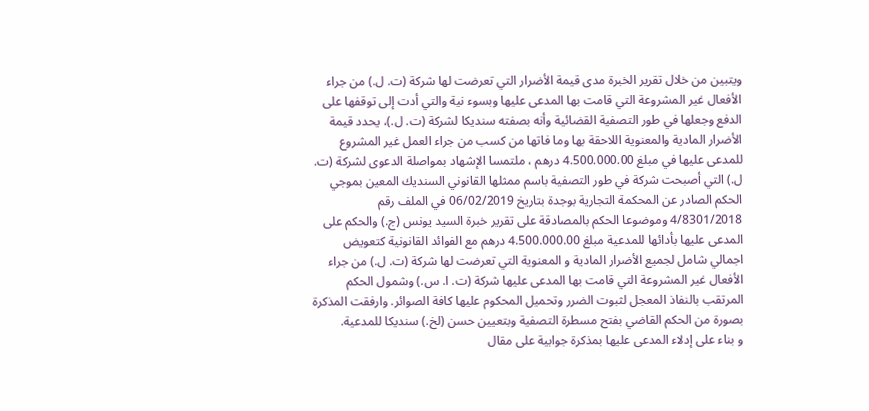ويتبين من خلال تقرير الخبرة مدى قيمة الأضرار التي تعرضت لها شركة (ت. ل.) من جراء الأفعال غير المشروعة التي قامت بها المدعى عليها وبسوء نية والتي أدت إلى توقفها على الدفع وجعلها في طور التصفية القضائية وأنه بصفته سنديكا لشركة (ت. ل.)، يحدد قيمة الأضرار المادية والمعنوية اللاحقة بها وما فاتها من كسب من جراء العمل غير المشروع للمدعى عليها في مبلغ 4.500.000.00 درهم ، ملتمسا الإشهاد بمواصلة الدعوى لشركة (ت. ل.) التي أصبحت شركة في طور التصفية باسم ممثلها القانوني السنديك المعين بموجي الحكم الصادر عن المحكمة التجارية بوجدة بتاريخ 06/02/2019 في الملف رقم 4/8301/2018 وموضوعا الحكم بالمصادقة على تقرير خبرة السيد يونس (ج.) والحكم على المدعى عليها بأدائها للمدعية مبلغ 4.500.000.00 درهم مع الفوائد القانونية كتعويض اجمالي شامل لجميع الأضرار المادية و المعنوية التي تعرضت لها شركة (ت. ل.) من جراء الأفعال غير المشروعة التي قامت بها المدعى عليها شركة (ت. ا. س.) وشمول الحكم المرتقب بالنفاذ المعجل لثبوت الضرر وتحميل المحكوم عليها كافة الصوائر. وارفقت المذكرة بصورة من الحكم القاضي بفتح مسطرة التصفية وبتعيين حسن (لخ.) سنديكا للمدعية.
و بناء على إدلاء المدعى عليها بمذكرة جوابية على مقال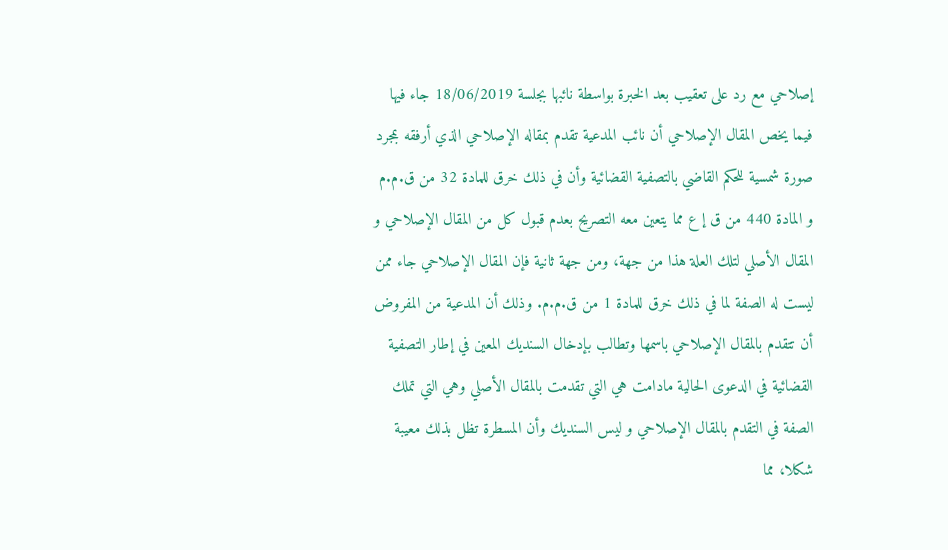إصلاحي مع رد على تعقيب بعد الخبرة بواسطة نائبها بجلسة 18/06/2019 جاء فيها فيما يخص المقال الإصلاحي أن نائب المدعية تقدم بمقاله الإصلاحي الذي أرفقه بمجرد صورة شمسية للحكم القاضي بالتصفية القضائية وأن في ذلك خرق للمادة 32 من ق.م.م و المادة 440 من ق إ ع مما يتعين معه التصريح بعدم قبول كل من المقال الإصلاحي و المقال الأصلي لتلك العلة هذا من جهة، ومن جهة ثانية فإن المقال الإصلاحي جاء ممن ليست له الصفة لما في ذلك خرق للمادة 1 من ق.م.م. وذلك أن المدعية من المفروض أن تتقدم بالمقال الإصلاحي باسمها وتطالب بإدخال السنديك المعين في إطار التصفية القضائية في الدعوى الحالية مادامت هي التي تقدمت بالمقال الأصلي وهي التي تملك الصفة في التقدم بالمقال الإصلاحي و ليس السنديك وأن المسطرة تظل بذلك معيبة شكلا، مما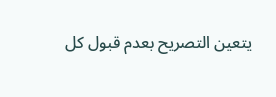يتعين التصريح بعدم قبول كل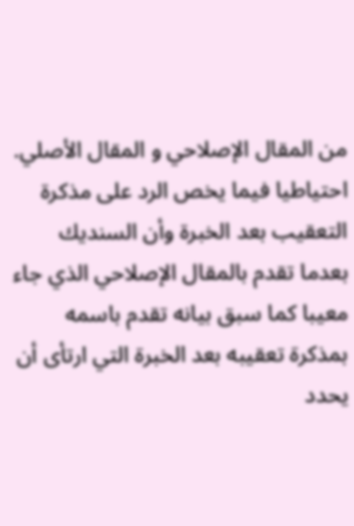من المقال الإصلاحي و المقال الأصلي. احتياطيا فيما يخص الرد على مذكرة التعقيب بعد الخبرة وأن السنديك بعدما تقدم بالمقال الإصلاحي الذي جاء معيبا كما سبق بيانه تقدم باسمه بمذكرة تعقيبه بعد الخبرة التي ارتأى أن يحدد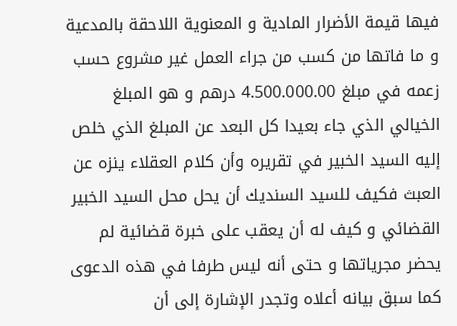فيها قيمة الأضرار المادية و المعنوية اللاحقة بالمدعية و ما فاتها من کسب من جراء العمل غير مشروع حسب زعمه في مبلغ 4.500.000.00 درهم و هو المبلغ الخيالي الذي جاء بعيدا كل البعد عن المبلغ الذي خلص إليه السيد الخبير في تقريره وأن كلام العقلاء ينزه عن العبث فكيف للسيد السنديك أن يحل محل السيد الخبير القضائي و كيف له أن يعقب على خبرة قضائية لم يحضر مجرياتها و حتى أنه ليس طرفا في هذه الدعوى كما سبق بيانه أعلاه وتجدر الإشارة إلى أن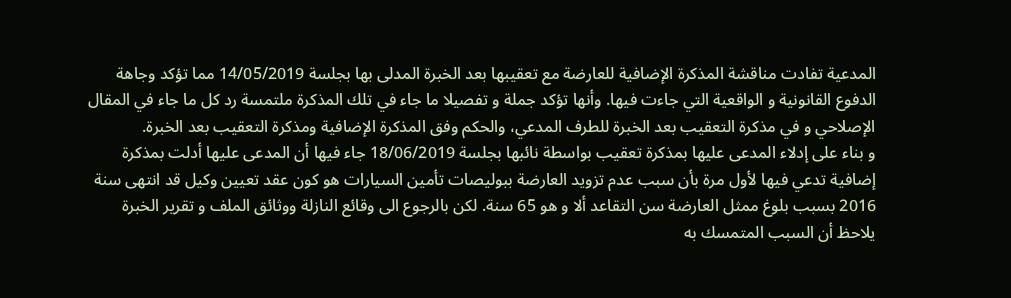المدعية تفادت مناقشة المذكرة الإضافية للعارضة مع تعقيبها بعد الخبرة المدلى بها بجلسة 14/05/2019 مما تؤكد وجاهة الدفوع القانونية و الواقعية التي جاءت فيها. وأنها تؤكد جملة و تفصيلا ما جاء في تلك المذكرة ملتمسة رد كل ما جاء في المقال الإصلاحي و في مذكرة التعقيب بعد الخبرة للطرف المدعي، والحكم وفق المذكرة الإضافية ومذكرة التعقيب بعد الخبرة.
و بناء على إدلاء المدعى عليها بمذكرة تعقيب بواسطة نائبها بجلسة 18/06/2019 جاء فيها أن المدعى عليها أدلت بمذكرة إضافية تدعي فيها لأول مرة بأن سبب عدم تزويد العارضة ببوليصات تأمين السيارات هو كون عقد تعيين وكيل قد انتهى سنة 2016 بسبب بلوغ ممثل العارضة سن التقاعد ألا و هو 65 سنة. لكن بالرجوع الى وقائع النازلة ووثائق الملف و تقرير الخبرة يلاحظ أن السبب المتمسك به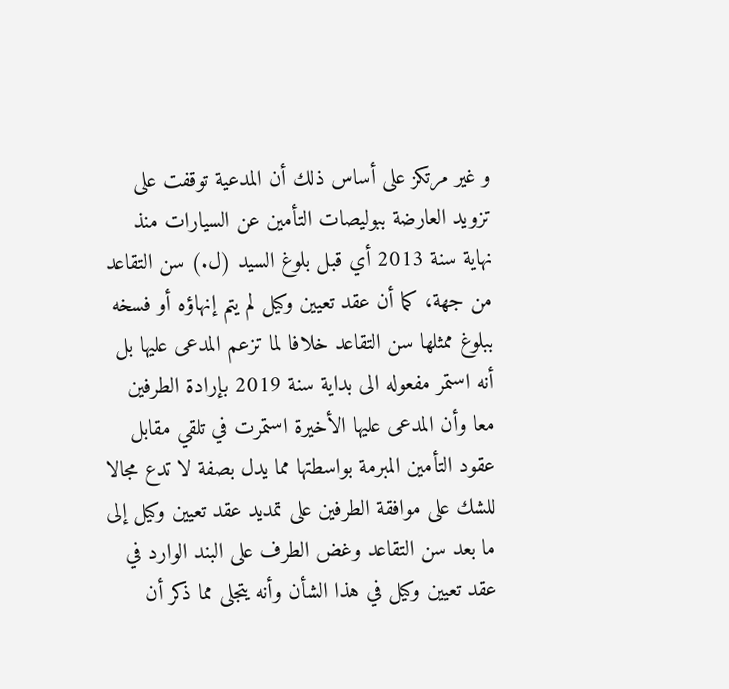و غير مرتكز على أساس ذلك أن المدعية توقفت على تزويد العارضة ببوليصات التأمين عن السيارات منذ نهاية سنة 2013 أي قبل بلوغ السيد (ل.) سن التقاعد من جهة، كما أن عقد تعيين وکيل لم يتم إنهاؤه أو فسخه ببلوغ ممثلها سن التقاعد خلافا لما تزعم المدعى عليها بل أنه استمر مفعوله الى بداية سنة 2019 بإرادة الطرفين معا وأن المدعى عليها الأخيرة استمرت في تلقي مقابل عقود التأمين المبرمة بواسطتها مما يدل بصفة لا تدع مجالا للشك على موافقة الطرفين على تمديد عقد تعيين وکيل إلى ما بعد سن التقاعد وغض الطرف على البند الوارد في عقد تعيين وکيل في هذا الشأن وأنه يتجلى مما ذكر أن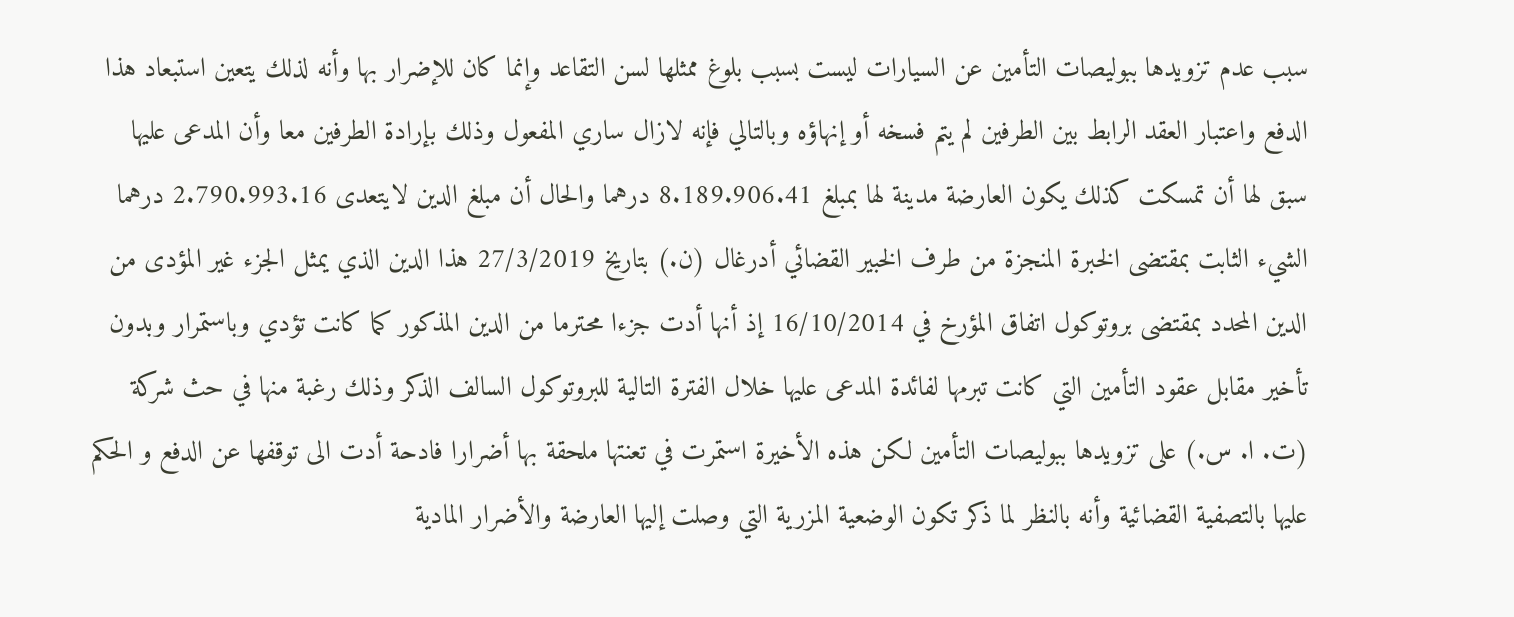سبب عدم تزويدها ببوليصات التأمين عن السيارات ليست بسبب بلوغ ممثلها لسن التقاعد وإنما كان للإضرار بها وأنه لذلك يتعين استبعاد هذا الدفع واعتبار العقد الرابط بين الطرفين لم يتم فسخه أو إنهاؤه وبالتالي فإنه لازال ساري المفعول وذلك بإرادة الطرفين معا وأن المدعى عليها سبق لها أن تمسكت كذلك يكون العارضة مدينة لها بمبلغ 8.189.906.41 درهما والحال أن مبلغ الدين لايتعدى 2.790.993.16 درهما الشيء الثابت بمقتضى الخبرة المنجزة من طرف الخبير القضائي أدرغال (ن.) بتاريخ 27/3/2019 هذا الدين الذي يمثل الجزء غير المؤدى من الدين المحدد بمقتضى بروتوكول اتفاق المؤرخ في 16/10/2014 إذ أنها أدت جزءا محترما من الدين المذكور كما كانت تؤدي وباستمرار وبدون تأخير مقابل عقود التأمين التي كانت تبرمها لفائدة المدعى عليها خلال الفترة التالية للبروتوكول السالف الذكر وذلك رغبة منها في حث شركة (ت. ا. س.) على تزويدها ببوليصات التأمين لكن هذه الأخيرة استمرت في تعنتها ملحقة بها أضرارا فادحة أدت الى توقفها عن الدفع و الحكم عليها بالتصفية القضائية وأنه بالنظر لما ذكر تكون الوضعية المزرية التي وصلت إليها العارضة والأضرار المادية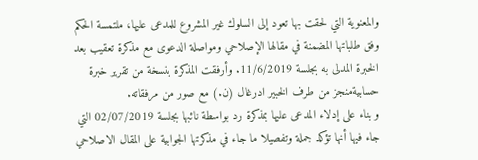والمعنوية التي لحقت بها تعود إلى السلوك غير المشروع للمدعى عليها، ملتمسة الحكم وفق طلباتها المضمنة في مقالها الإصلاحي ومواصلة الدعوى مع مذكرة تعقيب بعد الخبرة المدلى به بجلسة 11/6/2019. وأرفقت المذكرة بنسخة من تقرير خبرة حسابيةمنجز من طرف الخبير ادرغال (ن.) مع صور من مرفقاته.
و بناء على إدلاء المدعى عليها بمذكرة رد بواسطة نائبها بجلسة 02/07/2019 التي جاء فيها أنها تؤكد جملة وتفصيلا ما جاء في مذكرتها الجوابية على المقال الاصلاحي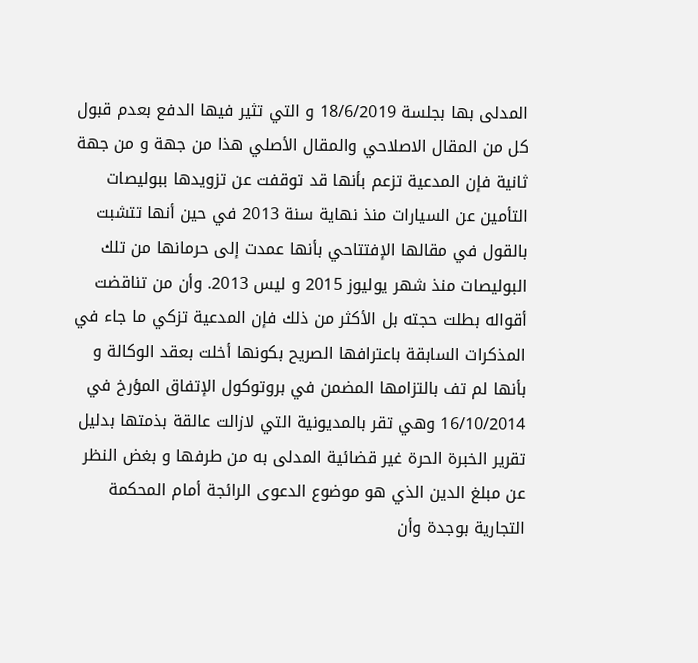المدلى بها بجلسة 18/6/2019 و التي تثير فيها الدفع بعدم قبول كل من المقال الاصلاحي والمقال الأصلي هذا من جهة و من جهة ثانية فإن المدعية تزعم بأنها قد توقفت عن تزويدها ببوليصات التأمين عن السيارات منذ نهاية سنة 2013 في حين أنها تتشبت بالقول في مقالها الإفتتاحي بأنها عمدت إلى حرمانها من تلك البوليصات منذ شهر يوليوز 2015 و ليس 2013. وأن من تناقضت أقواله بطلت حجته بل الأكثر من ذلك فإن المدعية تزكي ما جاء في المذكرات السابقة باعترافها الصريح بكونها أخلت بعقد الوكالة و بأنها لم تف بالتزامها المضمن في بروتوكول الإتفاق المؤرخ في 16/10/2014 وهي تقر بالمديونية التي لازالت عالقة بذمتها بدلیل تقرير الخبرة الحرة غير قضائية المدلى به من طرفها و بغض النظر عن مبلغ الدين الذي هو موضوع الدعوى الرائجة أمام المحكمة التجارية بوجدة وأن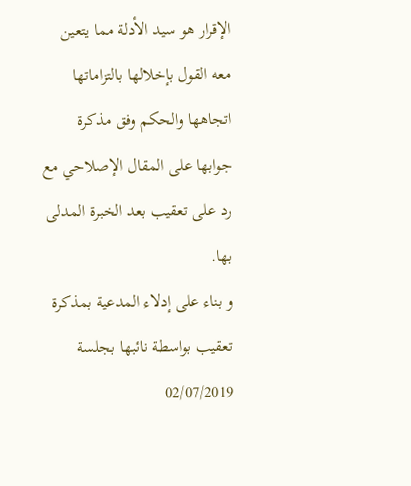الإقرار هو سيد الأدلة مما يتعين معه القول بإخلالها بالتزاماتها اتجاهها والحكم وفق مذكرة جوابها على المقال الإصلاحي مع رد على تعقيب بعد الخبرة المدلى بها.
و بناء على إدلاء المدعية بمذكرة تعقيب بواسطة نائبها بجلسة 02/07/2019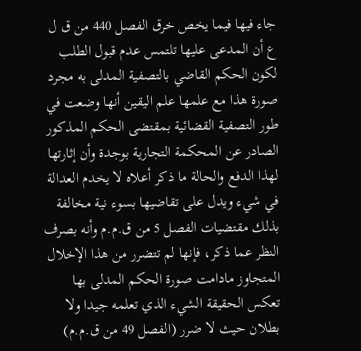جاء فيها فيما يخص خرق الفصل 440 من ق ل ع أن المدعى عليها تلتمس عدم قبول الطلب لكون الحكم القاضي بالتصفية المدلى به مجرد صورة هذا مع علمها علم اليقين أنها وضعت في طور التصفية القضائية بمقتضى الحكم المذكور الصادر عن المحكمة التجارية بوجدة وأن إثارتها لهذا الدفع والحالة ما ذكر أعلاه لا يخدم العدالة في شيء ويدل على تقاضيها بسوء نية مخالفة بذلك مقتضيات الفصل 5 من ق.م.م وأنه بصرف النظر عما ذكر، فإنها لم تتضرر من هذا الإخلال المتجاوز مادامت صورة الحكم المدلى بها تعكس الحقيقة الشيء الذي تعلمه جيدا ولا بطلان حيث لا ضرر (الفصل 49 من ق.م.م)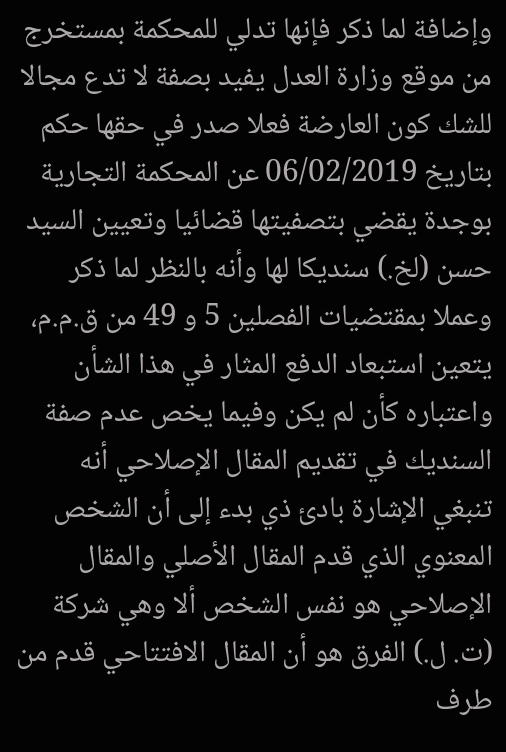وإضافة لما ذكر فإنها تدلي للمحكمة بمستخرج من موقع وزارة العدل يفيد بصفة لا تدع مجالا للشك كون العارضة فعلا صدر في حقها حكم بتاريخ 06/02/2019 عن المحكمة التجارية بوجدة يقضي بتصفيتها قضائيا وتعيين السيد حسن (لخ.) سنديكا لها وأنه بالنظر لما ذكر وعملا بمقتضيات الفصلين 5 و 49 من ق.م.م، يتعين استبعاد الدفع المثار في هذا الشأن واعتباره كأن لم يكن وفيما يخص عدم صفة السنديك في تقديم المقال الإصلاحي أنه تنبغي الإشارة بادئ ذي بدء إلى أن الشخص المعنوي الذي قدم المقال الأصلي والمقال الإصلاحي هو نفس الشخص ألا وهي شركة (ت. ل.) الفرق هو أن المقال الافتتاحي قدم من طرف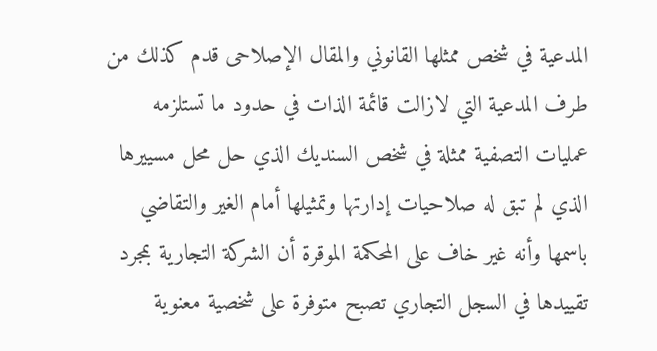المدعية في شخص ممثلها القانوني والمقال الإصلاحی قدم كذلك من طرف المدعية التي لازالت قائمة الذات في حدود ما تستلزمه عمليات التصفية ممثلة في شخص السنديك الذي حل محل مسييرها الذي لم تبق له صلاحيات إدارتها وتمثيلها أمام الغير والتقاضي باسمها وأنه غير خاف على المحكمة الموقرة أن الشركة التجارية بمجرد تقييدها في السجل التجاري تصبح متوفرة على شخصية معنوية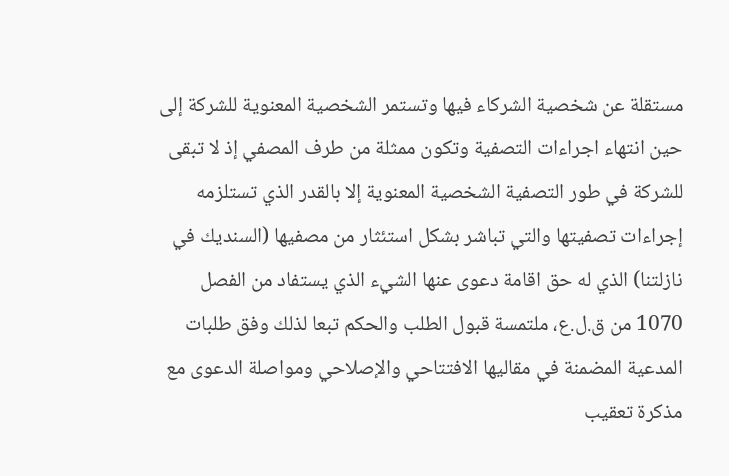مستقلة عن شخصية الشركاء فيها وتستمر الشخصية المعنوية للشركة إلى حين انتهاء اجراءات التصفية وتكون ممثلة من طرف المصفي إذ لا تبقى للشركة في طور التصفية الشخصية المعنوية إلا بالقدر الذي تستلزمه إجراءات تصفيتها والتي تباشر بشكل استئثار من مصفيها (السنديك في نازلتنا) الذي له حق اقامة دعوى عنها الشيء الذي يستفاد من الفصل 1070 من ق.ل.ع، ملتمسة قبول الطلب والحكم تبعا لذلك وفق طلبات المدعية المضمنة في مقاليها الافتتاحي والإصلاحي ومواصلة الدعوى مع مذكرة تعقيب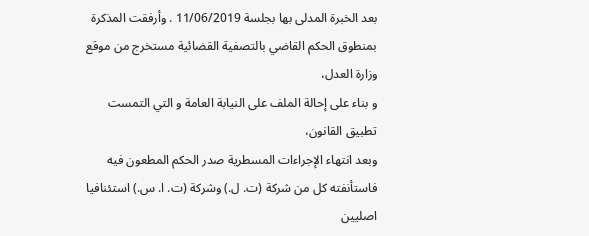بعد الخبرة المدلى بها بجلسة 11/06/2019 . وأرفقت المذكرة بمنطوق الحكم القاضي بالتصفية القضائية مستخرج من موقع وزارة العدل،
و بناء على إحالة الملف على النيابة العامة و التي التمست تطبيق القانون،
وبعد انتهاء الإجراءات المسطرية صدر الحكم المطعون فيه فاستأنفته كل من شركة (ت. ل.) وشركة (ت. ا. س.) استئنافيا اصليين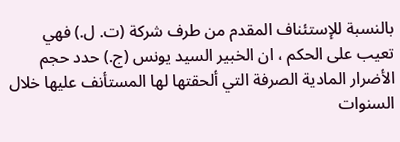بالنسبة للإستئناف المقدم من طرف شركة (ت. ل.) فهي تعيب على الحكم ، ان الخبير السيد يونس (ج.) حدد حجم الأضرار المادية الصرفة التي ألحقتها لها المستأنف عليها خلال السنوات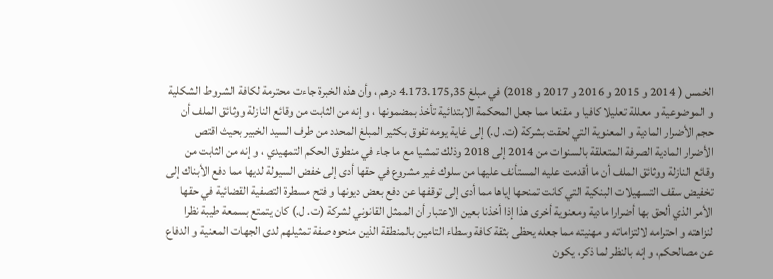الخمس ( 2014 و 2015 و 2016 و 2017 و 2018) في مبلغ 4.173.175,35 درهم ، وأن هذه الخبرة جاءت محترمة لكافة الشروط الشكلية و الموضوعية و معللة تعليلا كافيا و مقنعا مما جعل المحكمة الابتدائية تأخذ بمضمونها ، و إنه من الثابت من وقائع النازلة ووثائق الملف أن حجم الأضرار المادية و المعنوية التي لحقت بشركة (ت. ل.) إلى غاية يومه تفوق بكثير المبلغ المحدد من طرف السيد الخبير بحيث اقتص الأضرار المادية الصرفة المتعلقة بالسنوات من 2014 إلى 2018 وذلك تمشيا مع ما جاء في منطوق الحكم التمهيدي ، و إنه من الثابت من وقائع النازلة ووثائق الملف أن ما أقدمت عليه المستأنف عليها من سلوك غير مشروع في حقها أدى إلى خفض السيولة لديها مما دفع الأبناك إلى تخفيض سقف التسهيلات البنكية التي كانت تمنحها إياها مما أدى إلى توقفها عن دفع بعض دیونها و فتح مسطرة التصفية القضائية في حقها الأمر الذي ألحق بها أضرارا مادية ومعنوية أخرى هذا إذا أخذنا بعين الاعتبار أن الممثل القانوني لشركة (ت. ل.) كان يتمتع بسمعة طيبة نظرا لنزاهته و احترامه لالتزاماته و مهنيته مما جعله يحظى بثقة كافة وسطاء التامين بالمنطقة الذين منحوه صفة تمثيلهم لدى الجهات المعنية و الدفاع عن مصالحكم، و إنه بالنظر لما ذكر، يكون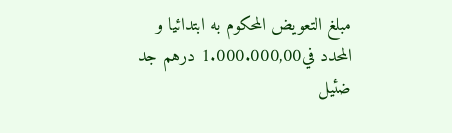مبلغ التعويض المحكوم به ابتدائيا و المحدد في1.000.000,00 درهم جد ضئيل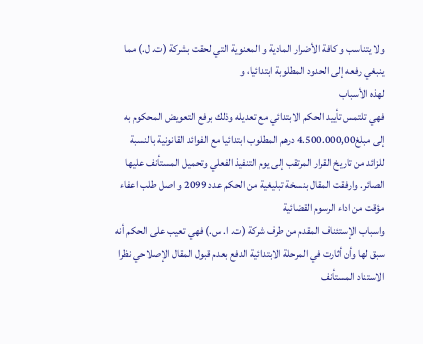ولا يتناسب و كافة الأضرار المادية و المعنوية التي لحقت بشركة (ت. ل.) مما ينبغي رفعه إلى الحدود المطلوبة ابتدائيا، و
لهذه الأسباب
فهي تلتمس تأييد الحكم الابتدائي مع تعديله وذلك برفع التعويض المحكوم به إلى مبلغ4.500.000,00 درهم المطلوب ابتدائيا مع الفوائد القانونية بالنسبة للزائد من تاريخ القرار المرتقب إلى يوم التنفيذ الفعلي وتحميل المستأنف عليها الصائر. وارفقت المقال بنسخة تبليغية من الحكم عدد 2099 و اصل طلب اعفاء مؤقت من اداء الرسوم القضائية
واسباب الإستئناف المقدم من طرف شركة (ت. ا. س.) فهي تعيب على الحكم أنه سبق لها وأن أثارت في المرحلة الابتدائية الدفع بعدم قبول المقال الإصلاحي نظرا الاستناد المستأنف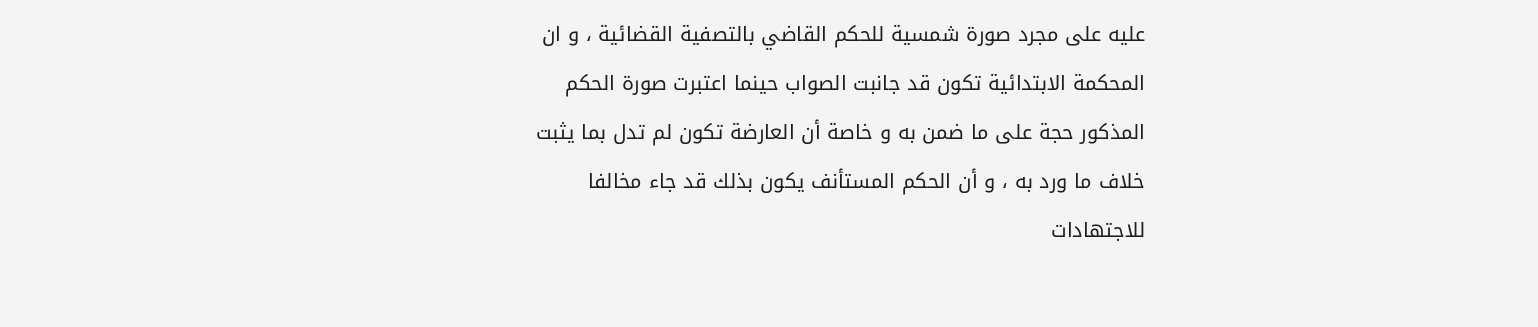عليه على مجرد صورة شمسية للحكم القاضي بالتصفية القضائية ، و ان المحكمة الابتدائية تكون قد جانبت الصواب حينما اعتبرت صورة الحكم المذكور حجة على ما ضمن به و خاصة أن العارضة تكون لم تدل بما يثبت خلاف ما ورد به ، و أن الحكم المستأنف يكون بذلك قد جاء مخالفا للاجتهادات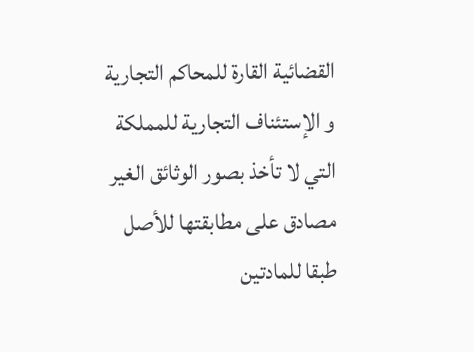القضائية القارة للمحاكم التجارية و الإستئناف التجارية للمملكة التي لا تأخذ بصور الوثائق الغير مصادق على مطابقتها للأصل طبقا للمادتين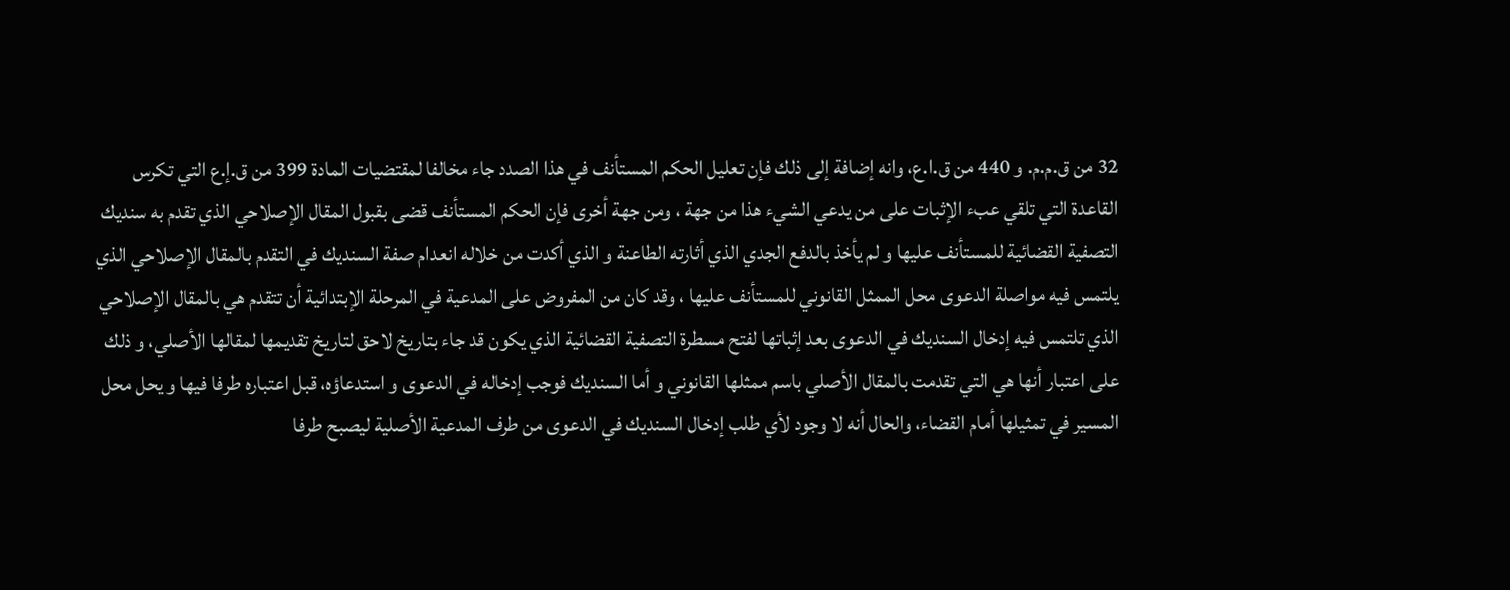32 من ق.م.م. و 440 من ق.ا.ع، وانه إضافة إلى ذلك فإن تعليل الحكم المستأنف في هذا الصدد جاء مخالفا لمقتضيات المادة 399 من ق.إ.ع التي تكرس القاعدة التي تلقي عبء الإثبات على من يدعي الشيء هذا من جهة ، ومن جهة أخرى فإن الحكم المستأنف قضى بقبول المقال الإصلاحي الذي تقدم به سنديك التصفية القضائية للمستأنف عليها و لم يأخذ بالدفع الجدي الذي أثارته الطاعنة و الذي أكدت من خلاله انعدام صفة السنديك في التقدم بالمقال الإصلاحي الذي يلتمس فيه مواصلة الدعوى محل الممثل القانوني للمستأنف عليها ، وقد كان من المفروض على المدعية في المرحلة الإبتدائية أن تتقدم هي بالمقال الإصلاحي الذي تلتمس فيه إدخال السنديك في الدعوى بعد إثباتها لفتح مسطرة التصفية القضائية الذي يكون قد جاء بتاريخ لاحق لتاريخ تقديمها لمقالها الأصلي، و ذلك على اعتبار أنها هي التي تقدمت بالمقال الأصلي باسم ممثلها القانوني و أما السنديك فوجب إدخاله في الدعوى و استدعاؤه، قبل اعتباره طرفا فيها و يحل محل المسير في تمثيلها أمام القضاء، والحال أنه لا وجود لأي طلب إدخال السنديك في الدعوى من طرف المدعية الأصلية ليصبح طرفا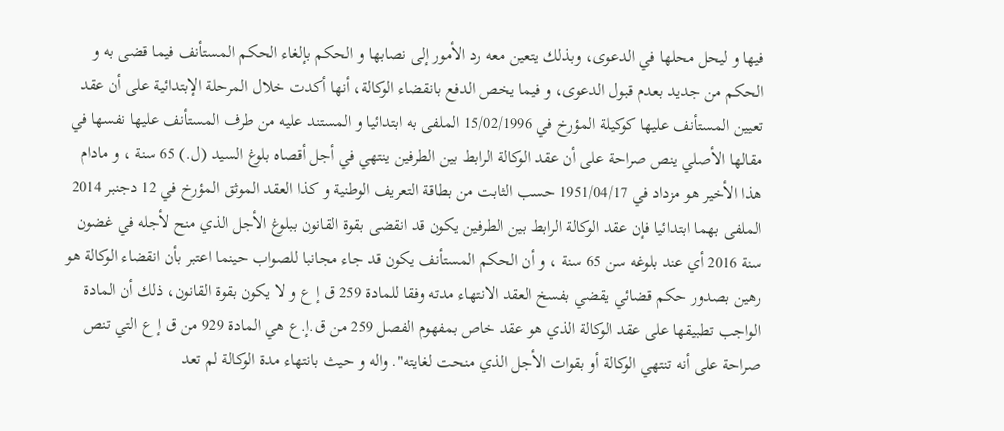فيها و ليحل محلها في الدعوى، وبذلك يتعين معه رد الأمور إلى نصابها و الحكم بإلغاء الحكم المستأنف فيما قضى به و الحكم من جديد بعدم قبول الدعوى، و فيما يخص الدفع بانقضاء الوكالة، أنها أكدت خلال المرحلة الإبتدائية على أن عقد تعيين المستأنف عليها كوكيلة المؤرخ في 15/02/1996 الملفی به ابتدائيا و المستند عليه من طرف المستأنف عليها نفسها في مقالها الأصلي ينص صراحة على أن عقد الوكالة الرابط بين الطرفين ينتهي في أجل أقصاه بلوغ السيد (ل.) 65 سنة ، و مادام هذا الأخير هو مزداد في 1951/04/17 حسب الثابت من بطاقة التعريف الوطنية و كذا العقد الموثق المؤرخ في 12 دجنبر 2014 الملفى بهما ابتدائيا فإن عقد الوكالة الرابط بين الطرفين يكون قد انقضی بقوة القانون ببلوغ الأجل الذي منح لأجله في غضون سنة 2016 أي عند بلوغه سن 65 سنة ، و أن الحكم المستأنف يكون قد جاء مجانبا للصواب حينما اعتبر بأن انقضاء الوكالة هو رهین بصدور حكم قضائي يقضي بفسخ العقد الانتهاء مدته وفقا للمادة 259 ق إ ع و لا يكون بقوة القانون، ذلك أن المادة الواجب تطبيقها على عقد الوكالة الذي هو عقد خاص بمفهوم الفصل 259 من ق.إ.ع هي المادة 929 من ق إ ع التي تنص صراحة على أنه تنتهي الوكالة أو بقوات الأجل الذي منحت لغايته". واله و حيث بانتهاء مدة الوكالة لم تعد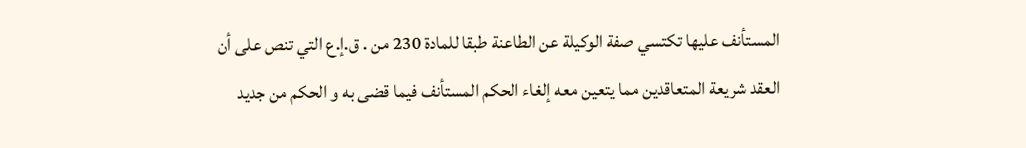المستأنف عليها تكتسي صفة الوكيلة عن الطاعنة طبقا للمادة 230 من . ق.إ.ع التي تنص على أن العقد شريعة المتعاقدين مما يتعين معه إلغاء الحكم المستأنف فيما قضى به و الحكم من جديد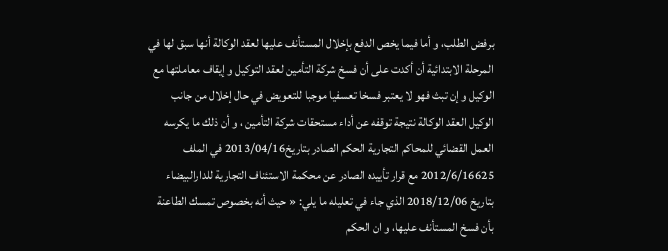برفض الطلب، و أما فيما يخص الدفع بإخلال المستأنف عليها لعقد الوكالة أنها سبق لها في المرحلة الابتدائية أن أكدت على أن فسخ شركة التأمين لعقد التوكيل و إيقاف معاملتها مع الوكيل و إن تبث فهو لا يعتبر فسخا تعسفيا موجبا للتعويض في حال إخلال من جانب الوكيل العقد الوكالة نتيجة توقفه عن أداء مستحقات شركة التأمين ، و أن ذلك ما يكرسه العمل القضائي للمحاكم التجارية الحكم الصادر بتاريخ2013/04/16 في الملف 2012/6/16625 مع قرار تأييده الصادر عن محكمة الاستئناف التجارية للدارالبيضاء بتاريخ 2018/12/06 الذي جاء في تعليله ما يلي: « حيث أنه بخصوص تمسك الطاعنة بأن فسخ المستأنف عليها، و ان الحكم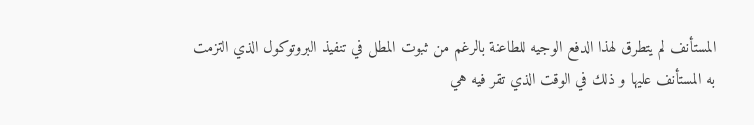المستأنف لم يتطرق لهذا الدفع الوجيه للطاعنة بالرغم من ثبوت المطل في تنفيذ البروتوكول الذي التزمت به المستأنف عليها و ذلك في الوقت الذي تقر فيه هي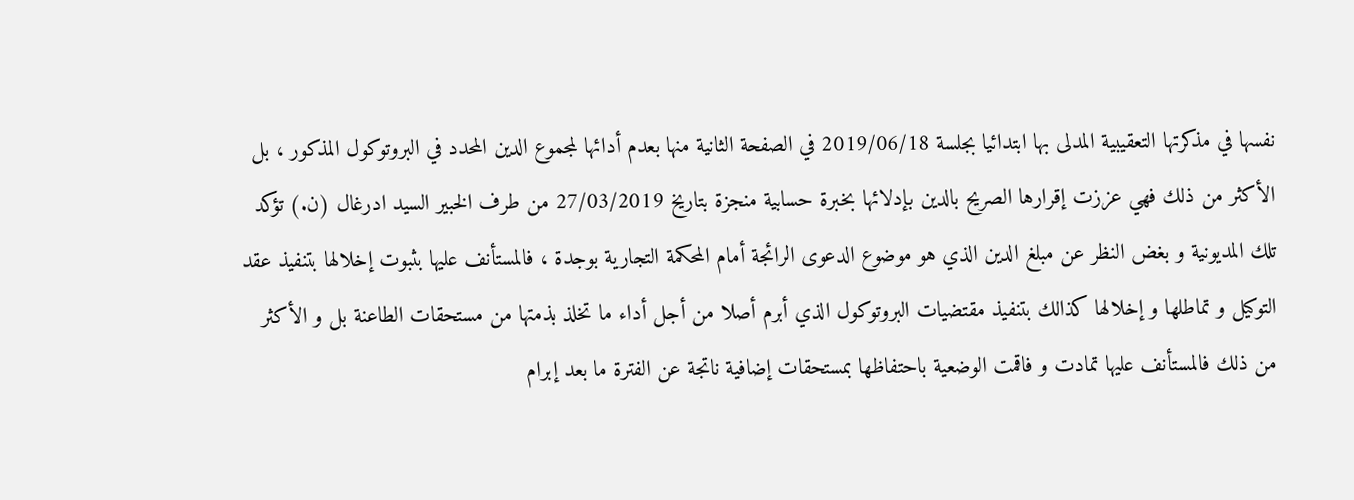نفسها في مذكرتها التعقيبية المدلى بها ابتدائيا بجلسة 2019/06/18 في الصفحة الثانية منها بعدم أدائها لمجموع الدين المحدد في البروتوكول المذكور ، بل الأكثر من ذلك فهي عززت إقرارها الصريح بالدين بإدلائها بخبرة حسابية منجزة بتاريخ 27/03/2019 من طرف الخبير السيد ادرغال (ن.) تؤكد تلك المديونية و بغض النظر عن مبلغ الدين الذي هو موضوع الدعوى الرائجة أمام المحكمة التجارية بوجدة ، فالمستأنف عليها بثبوت إخلالها بتنفيذ عقد التوكيل و تماطلها و إخلالها كذالك بتنفيذ مقتضيات البروتوكول الذي أبرم أصلا من أجل أداء ما تخلذ بذمتها من مستحقات الطاعنة بل و الأكثر من ذلك فالمستأنف عليها تمادت و فاقمت الوضعية باحتفاظها بمستحقات إضافية ناتجة عن الفترة ما بعد إبرام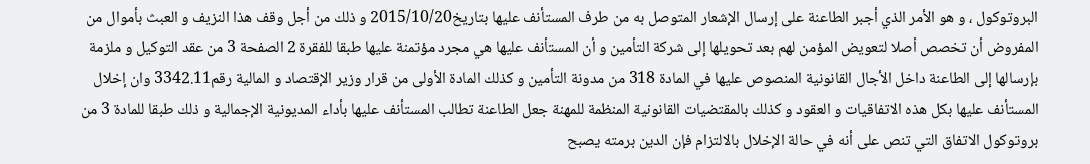البروتوكول ، و هو الأمر الذي أجبر الطاعنة على إرسال الإشعار المتوصل به من طرف المستأنف عليها بتاريخ2015/10/20 و ذلك من أجل وقف هذا النزيف و العبث بأموال من المفروض أن تخصص أصلا لتعويض المؤمن لهم بعد تحويلها إلى شركة التأمين و أن المستأنف عليها هي مجرد مؤتمنة عليها طبقا للفقرة 2 الصفحة 3 من عقد التوكيل و ملزمة بإرسالها إلى الطاعنة داخل الأجال القانونية المنصوص عليها في المادة 318 من مدونة التأمين و كذلك المادة الأولى من قرار وزير الإقتصاد و المالية رقم3342.11 وان إخلال المستأنف عليها بكل هذه الاتفاقيات و العقود و كذلك بالمقتضيات القانونية المنظمة للمهنة جعل الطاعنة تطالب المستأنف عليها بأداء المديونية الإجمالية و ذلك طبقا للمادة 3 من بروتوكول الاتفاق التي تنص على أنه في حالة الإخلال بالالتزام فإن الدين برمته يصبح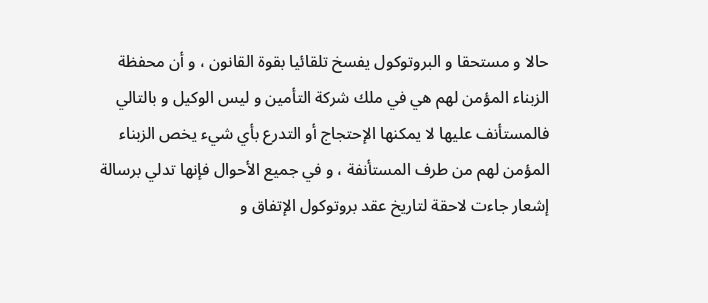حالا و مستحقا و البروتوكول يفسخ تلقائيا بقوة القانون ، و أن محفظة الزبناء المؤمن لهم هي في ملك شركة التأمين و ليس الوكيل و بالتالي فالمستأنف عليها لا يمكنها الإحتجاج أو التدرع بأي شيء يخص الزبناء المؤمن لهم من طرف المستأنفة ، و في جميع الأحوال فإنها تدلي برسالة إشعار جاءت لاحقة لتاريخ عقد بروتوكول الإتفاق و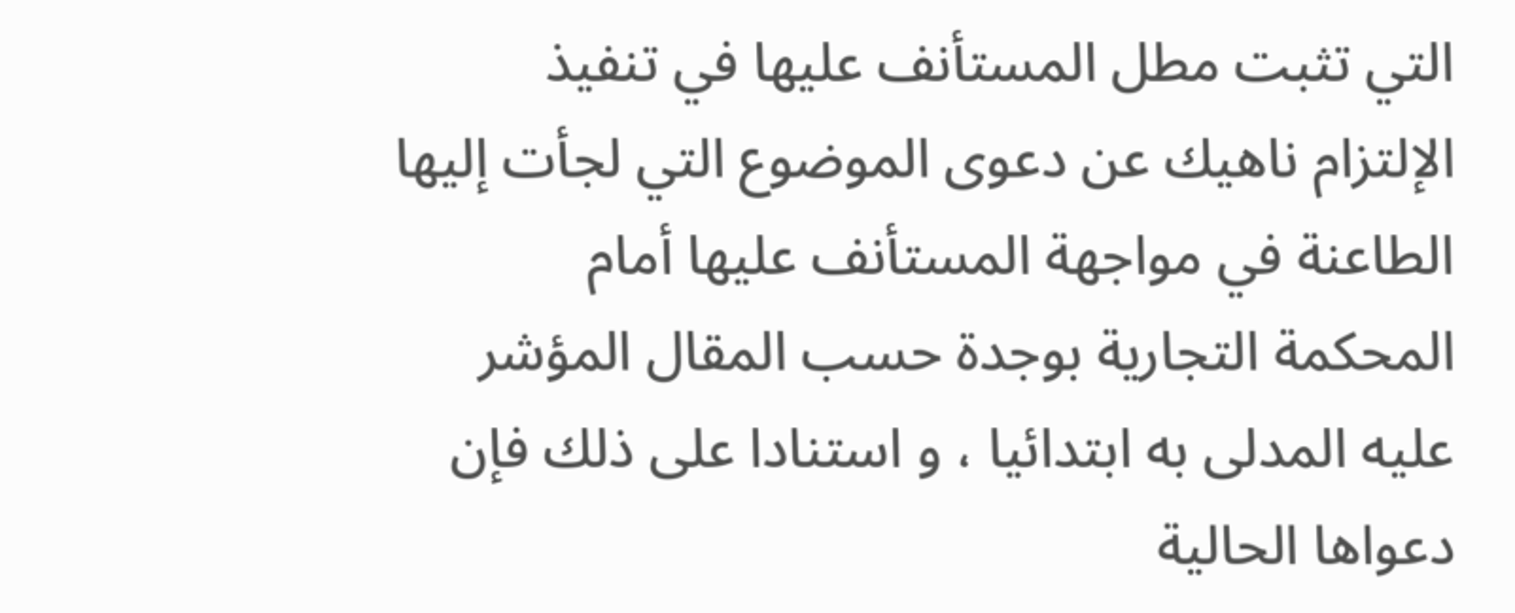التي تثبت مطل المستأنف عليها في تنفيذ الإلتزام ناهيك عن دعوى الموضوع التي لجأت إليها الطاعنة في مواجهة المستأنف عليها أمام المحكمة التجارية بوجدة حسب المقال المؤشر عليه المدلى به ابتدائيا ، و استنادا على ذلك فإن دعواها الحالية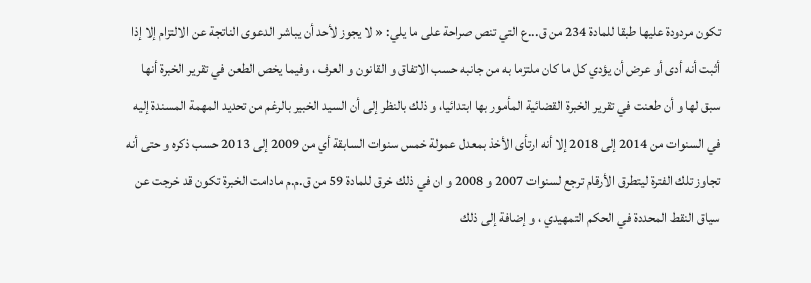تكون مردودة عليها طبقا للمادة 234 من ق...ع التي تنص صراحة على ما يلي: « لا يجوز لأحد أن يباشر الدعوى الناتجة عن الالتزام إلا إذا أثبت أنه أدى أو عرض أن يؤدي كل ما كان ملتزما به من جانبه حسب الاتفاق و القانون و العرف ، وفيما يخص الطعن في تقرير الخبرة أنها سبق لها و أن طعنت في تقرير الخبرة القضائية المأمور بها ابتدائيا، و ذلك بالنظر إلى أن السيد الخبير بالرغم من تحديد المهمة المسندة إليه في السنوات من 2014 إلى 2018 إلا أنه ارتأى الأخذ بمعدل عمولة خمس سنوات السابقة أي من 2009 إلى 2013 حسب ذكره و حتى أنه تجاوز تلك الفترة ليتطرق الأرقام ترجع لسنوات 2007 و 2008 و ان في ذلك خرق للمادة 59 من ق.م.م مادامت الخبرة تكون قد خرجت عن سياق النقط المحددة في الحكم التمهيدي ، و إضافة إلى ذلك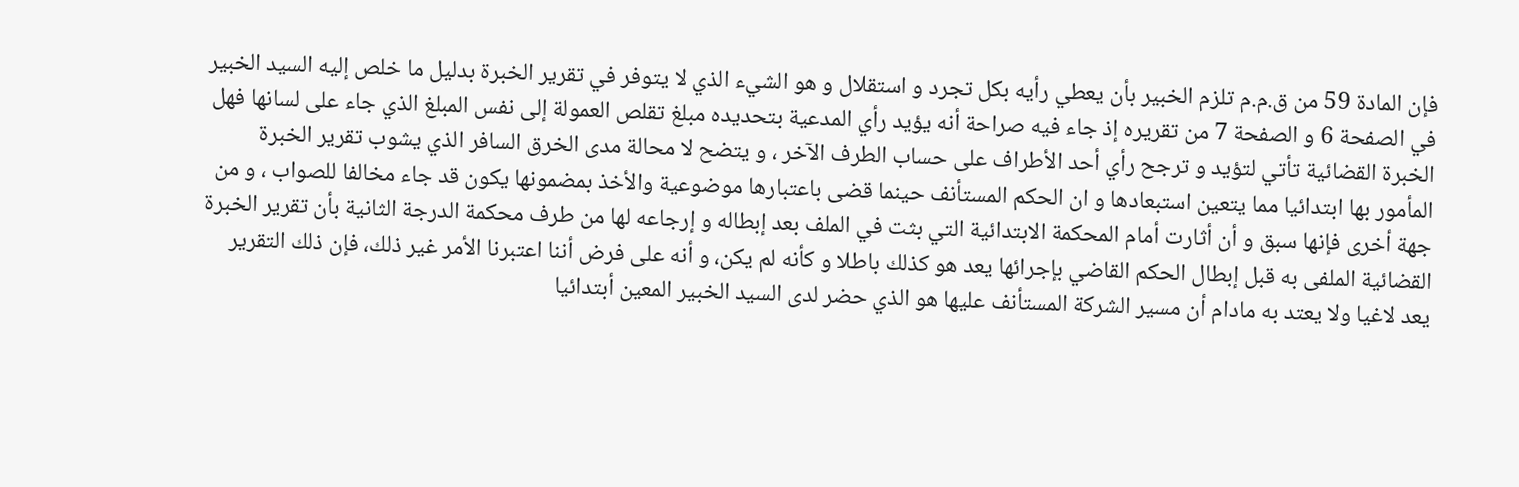فإن المادة 59 من ق.م.م تلزم الخبير بأن يعطي رأيه بكل تجرد و استقلال و هو الشيء الذي لا يتوفر في تقرير الخبرة بدلیل ما خلص إليه السيد الخبير في الصفحة 6 و الصفحة 7 من تقريره إذ جاء فيه صراحة أنه يؤيد رأي المدعية بتحديده مبلغ تقلص العمولة إلى نفس المبلغ الذي جاء على لسانها فهل الخبرة القضائية تأتي لتؤيد و ترجح رأي أحد الأطراف على حساب الطرف الآخر ، و يتضح لا محالة مدى الخرق السافر الذي يشوب تقرير الخبرة المأمور بها ابتدائيا مما يتعين استبعادها و ان الحكم المستأنف حينما قضى باعتبارها موضوعية والأخذ بمضمونها يكون قد جاء مخالفا للصواب ، و من جهة أخرى فإنها سبق و أن أثارت أمام المحكمة الابتدائية التي بثت في الملف بعد إبطاله و إرجاعه لها من طرف محكمة الدرجة الثانية بأن تقرير الخبرة القضائية الملفی به قبل إبطال الحكم القاضي بإجرائها يعد هو كذلك باطلا و كأنه لم يكن، و أنه على فرض أننا اعتبرنا الأمر غير ذلك، فإن ذلك التقرير يعد لاغيا ولا يعتد به مادام أن مسير الشركة المستأنف عليها هو الذي حضر لدى السيد الخبير المعين أبتدائيا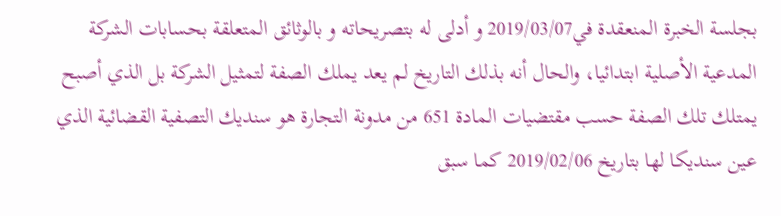بجلسة الخبرة المنعقدة في2019/03/07 و أدلى له بتصريحاته و بالوثائق المتعلقة بحسابات الشركة المدعية الأصلية ابتدائيا، والحال أنه بذلك التاريخ لم يعد يملك الصفة لتمثيل الشركة بل الذي أصبح يمتلك تلك الصفة حسب مقتضيات المادة 651 من مدونة التجارة هو سنديك التصفية القضائية الذي عين سندیكا لها بتاريخ 2019/02/06 كما سبق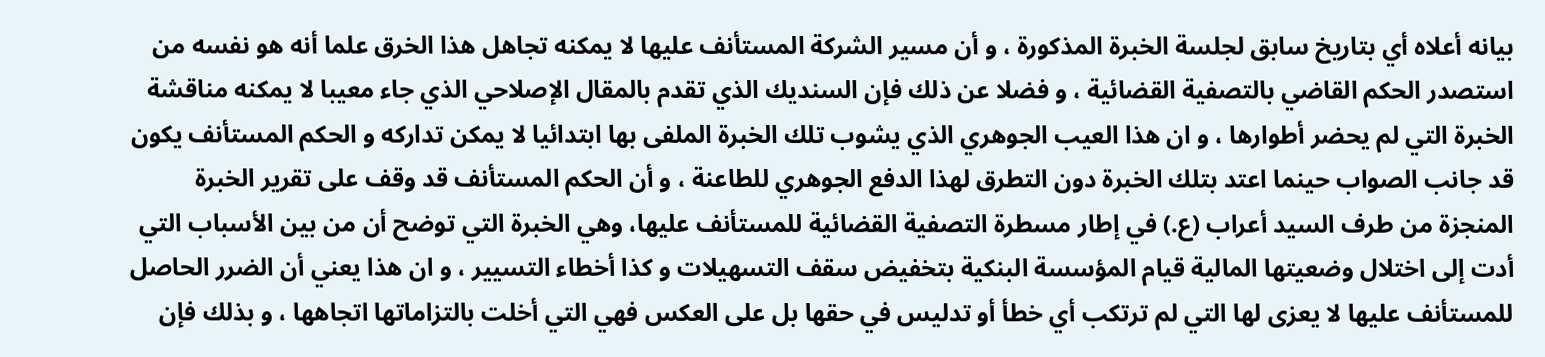بيانه أعلاه أي بتاريخ سابق لجلسة الخبرة المذكورة ، و أن مسير الشركة المستأنف عليها لا يمكنه تجاهل هذا الخرق علما أنه هو نفسه من استصدر الحكم القاضي بالتصفية القضائية ، و فضلا عن ذلك فإن السنديك الذي تقدم بالمقال الإصلاحي الذي جاء معيبا لا يمكنه مناقشة الخبرة التي لم يحضر أطوارها ، و ان هذا العيب الجوهري الذي يشوب تلك الخبرة الملفى بها ابتدائيا لا يمكن تداركه و الحكم المستأنف يكون قد جانب الصواب حينما اعتد بتلك الخبرة دون التطرق لهذا الدفع الجوهري للطاعنة ، و أن الحكم المستأنف قد وقف على تقرير الخبرة المنجزة من طرف السيد أعراب (ع.) في إطار مسطرة التصفية القضائية للمستأنف عليها، وهي الخبرة التي توضح أن من بين الأسباب التي أدت إلى اختلال وضعيتها المالية قيام المؤسسة البنكية بتخفيض سقف التسهيلات و كذا أخطاء التسيير ، و ان هذا يعني أن الضرر الحاصل للمستأنف عليها لا يعزى لها التي لم ترتكب أي خطأ أو تدليس في حقها بل على العكس فهي التي أخلت بالتزاماتها اتجاهها ، و بذلك فإن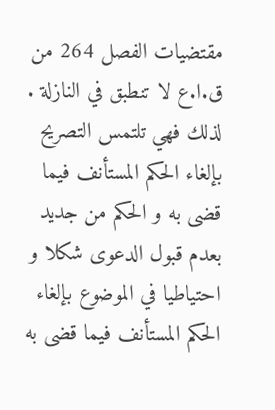مقتضيات الفصل 264 من ق.ا.ع لا تنطبق في النازلة .
لذلك فهي تلتمس التصريح بإلغاء الحكم المستأنف فيما قضى به و الحكم من جديد بعدم قبول الدعوى شکلا و احتياطيا في الموضوع بإلغاء الحكم المستأنف فيما قضى به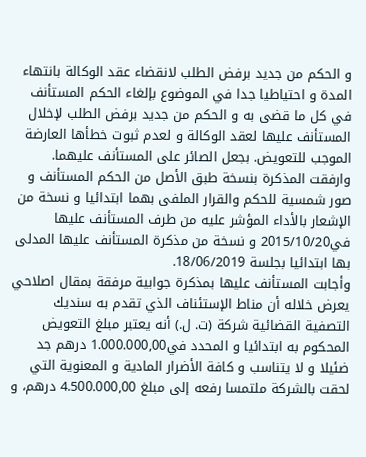و الحكم من جديد برفض الطلب لانقضاء عقد الوكالة بانتهاء المدة و احتياطيا جدا في الموضوع بإلغاء الحكم المستأنف في كل ما قضی به و الحكم من جديد برفض الطلب لإخلال المستأنف عليها لعقد الوكالة و لعدم ثبوت خطأها العارضة الموجب للتعويض. بجعل الصائر على المستأنف عليهما. وارفقت المذكرة بنسخة طبق الأصل من الحكم المستأنف و صور شمسية للحكم والقرار الملفى بهما ابتدائيا و نسخة من الإشعار بالأداء المؤشر عليه من طرف المستأنف عليها في2015/10/20 و نسخة من مذكرة المستأنف عليها المدلى بها ابتدائيا بجلسة 18/06/2019.
وأجابت المستأنف عليها بمذكرة جوابية مرفقة بمقال اصلاحي يعرض خلاله أن مناط الإستئناف الذي تقدم به سنديك التصفية القضائية شركة (ت. ل.) أنه يعتبر مبلغ التعويض المحكوم به ابتدائيا و المحدد في1.000.000,00 درهم جد ضئيلا و لا يتناسب و كافة الأضرار المادية و المعنوية التي لحقت بالشركة ملتمسا رفعه إلى مبلغ 4.500.000,00 درهم، و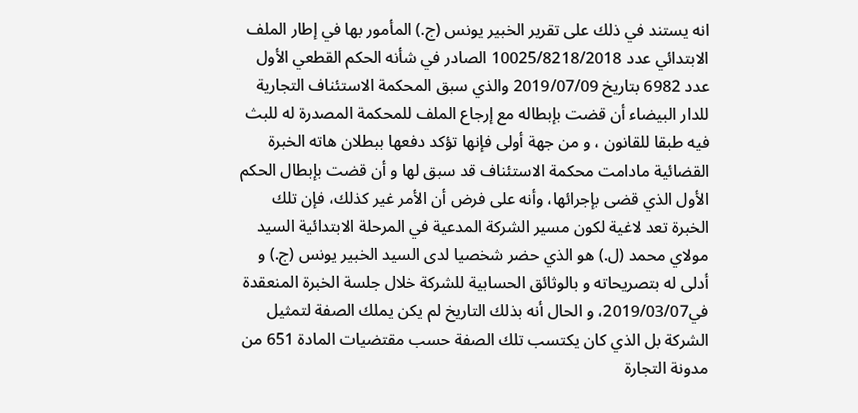انه يستند في ذلك على تقرير الخبير يونس (ج.) المأمور بها في إطار الملف الابتدائي عدد 10025/8218/2018 الصادر في شأنه الحكم القطعي الأول عدد 6982 بتاريخ 2019/07/09 والذي سبق المحكمة الاستئناف التجارية للدار البيضاء أن قضت بإبطاله مع إرجاع الملف للمحكمة المصدرة له للبث فيه طبقا للقانون ، و من جهة أولى فإنها تؤكد دفعها ببطلان هاته الخبرة القضائية مادامت محكمة الاستئناف قد سبق لها و أن قضت بإبطال الحكم الأول الذي قضى بإجرائها، وأنه على فرض أن الأمر غير كذلك، فإن تلك الخبرة تعد لاغية لكون مسير الشركة المدعية في المرحلة الابتدائية السيد مولاي محمد (ل.) هو الذي حضر شخصيا لدى السيد الخبير يونس (ج.) و أدلى له بتصريحاته و بالوثائق الحسابية للشركة خلال جلسة الخبرة المنعقدة في2019/03/07، و الحال أنه بذلك التاريخ لم يكن يملك الصفة لتمثيل الشركة بل الذي كان يكتسب تلك الصفة حسب مقتضيات المادة 651 من مدونة التجارة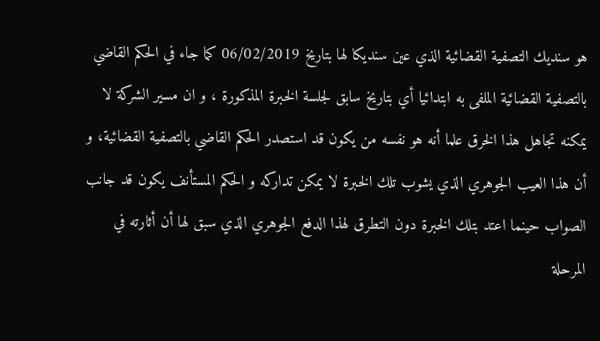هو سنديك التصفية القضائية الذي عين سنديكا لها بتاريخ 06/02/2019 كما جاء في الحكم القاضي بالتصفية القضائية الملفی به ابتدائيا أي بتاريخ سابق لجلسة الخبرة المذكورة ، و ان مسير الشركة لا يمكنه تجاهل هذا الخرق علما أنه هو نفسه من يكون قد استصدر الحكم القاضي بالتصفية القضائية، و أن هذا العيب الجوهري الذي يشوب تلك الخبرة لا يمكن تداركه و الحكم المستأنف يكون قد جانب الصواب حينما اعتد بتلك الخبرة دون التطرق لهذا الدفع الجوهري الذي سبق لها أن أثارته في المرحلة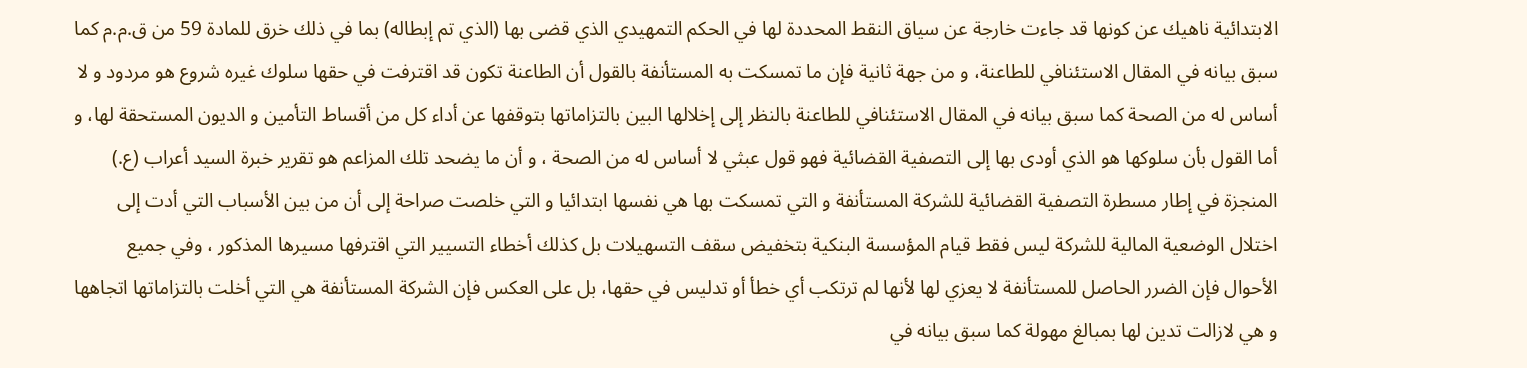الابتدائية ناهيك عن كونها قد جاءت خارجة عن سياق النقط المحددة لها في الحكم التمهيدي الذي قضى بها (الذي تم إبطاله) بما في ذلك خرق للمادة 59 من ق.م.م كما سبق بيانه في المقال الاستئنافي للطاعنة، و من جهة ثانية فإن ما تمسكت به المستأنفة بالقول أن الطاعنة تكون قد اقترفت في حقها سلوك غيره شروع هو مردود و لا أساس له من الصحة كما سبق بيانه في المقال الاستئنافي للطاعنة بالنظر إلى إخلالها البين بالتزاماتها بتوقفها عن أداء كل من أقساط التأمين و الديون المستحقة لها، و أما القول بأن سلوكها هو الذي أودى بها إلى التصفية القضائية فهو قول عبثي لا أساس له من الصحة ، و أن ما يضحد تلك المزاعم هو تقرير خبرة السيد أعراب (ع.) المنجزة في إطار مسطرة التصفية القضائية للشركة المستأنفة و التي تمسكت بها هي نفسها ابتدائيا و التي خلصت صراحة إلى أن من بين الأسباب التي أدت إلى اختلال الوضعية المالية للشركة ليس فقط قيام المؤسسة البنكية بتخفيض سقف التسهيلات بل كذلك أخطاء التسيير التي اقترفها مسيرها المذكور ، وفي جميع الأحوال فإن الضرر الحاصل للمستأنفة لا يعزي لها لأنها لم ترتكب أي خطأ أو تدليس في حقها، بل على العكس فإن الشركة المستأنفة هي التي أخلت بالتزاماتها اتجاهها و هي لازالت تدين لها بمبالغ مهولة كما سبق بيانه في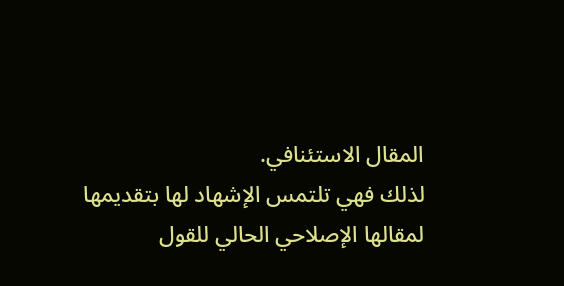المقال الاستئنافي.
لذلك فهي تلتمس الإشهاد لها بتقديمها لمقالها الإصلاحي الحالي للقول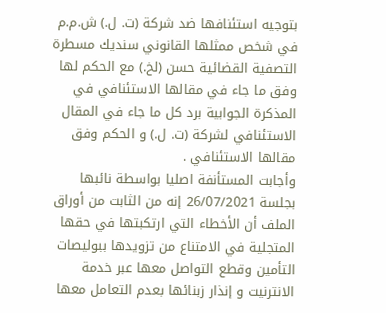بتوجيه استئنافها ضد شركة (ت. ل.) ش.م.م في شخص ممثلها القانوني سنديك مسطرة التصفية القضائية حسن (لخ.) مع الحكم لها وفق ما جاء في مقالها الاستئنافي في المذكرة الجوابية برد كل ما جاء في المقال الاستئنافي لشركة (ت. ل.) و الحكم وفق مقالها الاستئنافي .
وأجابت المستأنفة اصليا بواسطة نائبها بجلسة 26/07/2021 إنه من الثابت من أوراق الملف أن الأخطاء التي ارتكبتها في حقها المتجلية في الامتناع من تزويدها ببوليصات التأمين وقطع التواصل معها عبر خدمة الانترنيت و إنذار زبنائها بعدم التعامل معها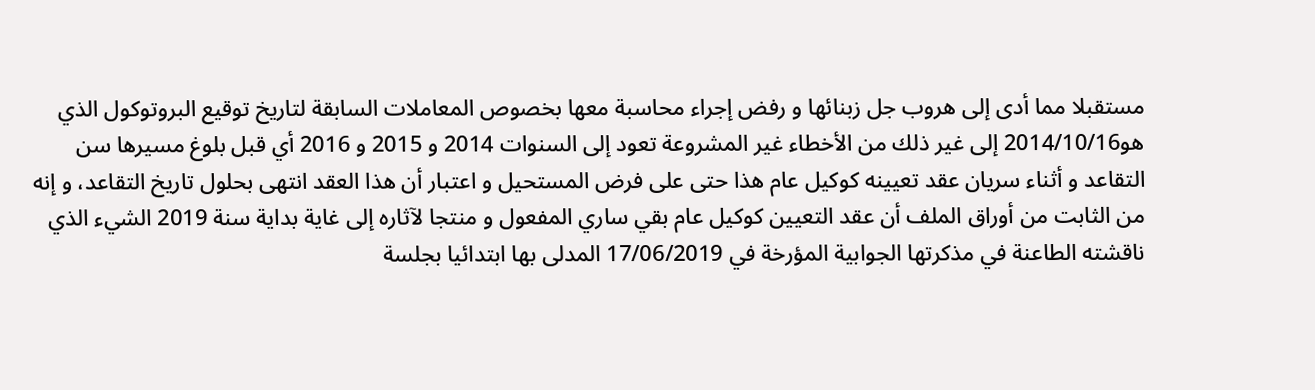مستقبلا مما أدى إلى هروب جل زبنائها و رفض إجراء محاسبة معها بخصوص المعاملات السابقة لتاريخ توقيع البروتوكول الذي هو2014/10/16 إلى غير ذلك من الأخطاء غير المشروعة تعود إلى السنوات 2014 و 2015 و 2016 أي قبل بلوغ مسيرها سن التقاعد و أثناء سريان عقد تعيينه کوکيل عام هذا حتى على فرض المستحيل و اعتبار أن هذا العقد انتهى بحلول تاريخ التقاعد، و إنه من الثابت من أوراق الملف أن عقد التعيين كوكيل عام بقي ساري المفعول و منتجا لآثاره إلى غاية بداية سنة 2019 الشيء الذي ناقشته الطاعنة في مذكرتها الجوابية المؤرخة في 17/06/2019 المدلى بها ابتدائيا بجلسة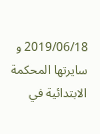2019/06/18 و سايرتها المحكمة الابتدائية في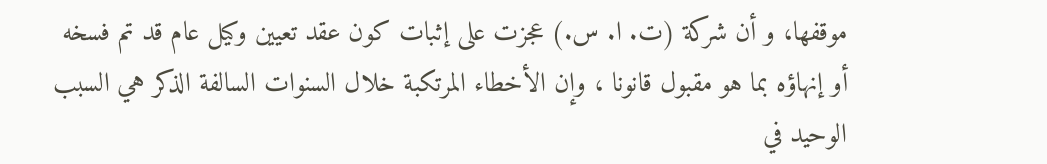موقفها، و أن شركة (ت. ا. س.) عجزت على إثبات كون عقد تعيين وكيل عام قد تم فسخه أو إنهاؤه بما هو مقبول قانونا ، وإن الأخطاء المرتكبة خلال السنوات السالفة الذكر هي السبب الوحيد في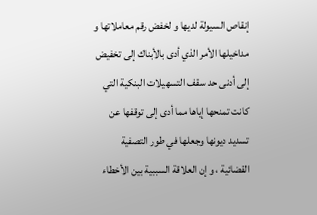إنقاص السيولة لديها و لخفض رقم معاملاتها و مداخيلها الأمر الذي أدى بالأبناك إلى تخفيض إلى أدنى حد سقف التسهيلات البنكية التي كانت تمنحها إياها مما أدى إلى توقفها عن تسديد ديونها وجعلها في طور التصفية القضائية ، و إن العلاقة السببية بين الأخطاء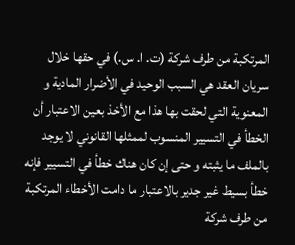المرتكبة من طرف شركة (ت. ا. س.) في حقها خلال سريان العقد هي السبب الوحيد في الأضرار المادية و المعنوية التي لحقت بها هذا مع الأخذ بعين الاعتبار أن الخطأ في التسيير المنسوب لممثلها القانوني لا يوجد بالملف ما يثبته و حتى إن كان هناك خطأ في التسيير فإنه خطأ بسيط غير جدير بالاعتبار ما دامت الأخطاء المرتكبة من طرف شركة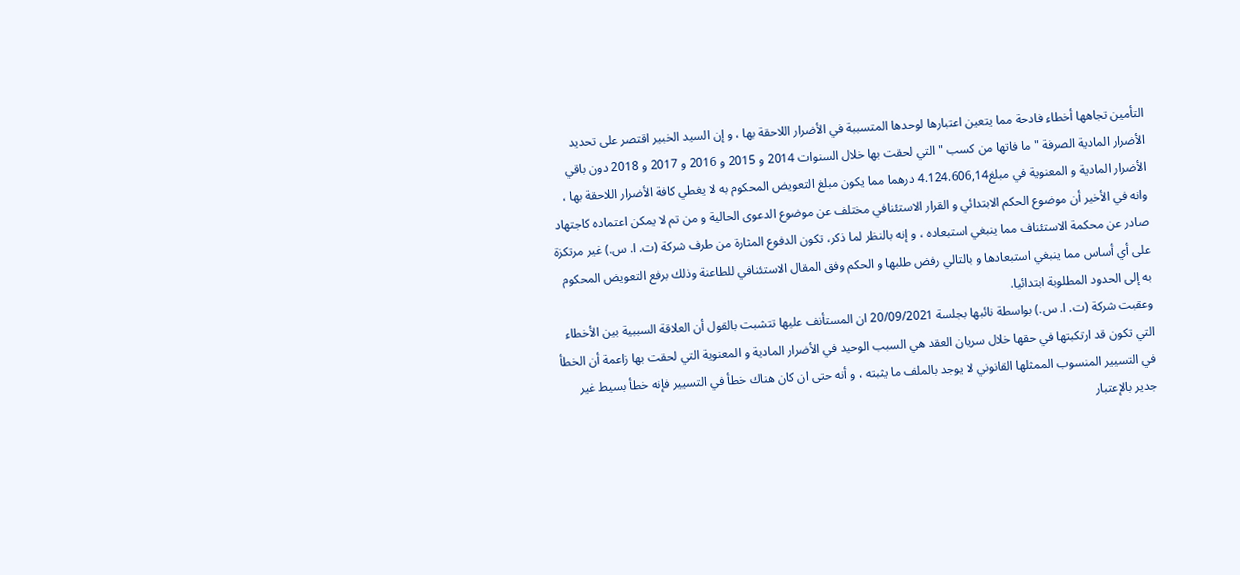التأمين تجاهها أخطاء فادحة مما يتعين اعتبارها لوحدها المتسببة في الأضرار اللاحقة بها ، و إن السيد الخبير اقتصر على تحديد الأضرار المادية الصرفة "ما فاتها من كسب " التي لحقت بها خلال السنوات 2014 و 2015 و 2016 و 2017 و 2018 دون باقي الأضرار المادية و المعنوية في مبلغ4.124.606,14 درهما مما يكون مبلغ التعويض المحكوم به لا يغطي كافة الأضرار اللاحقة بها ، وانه في الأخير أن موضوع الحكم الابتدائي و القرار الاستئنافي مختلف عن موضوع الدعوى الحالية و من تم لا يمكن اعتماده كاجتهاد صادر عن محكمة الاستئناف مما ينبغي استبعاده ، و إنه بالنظر لما ذكر، تكون الدفوع المثارة من طرف شركة (ت. ا. س.) غير مرتكزة على أي أساس مما ينبغي استبعادها و بالتالي رفض طلبها و الحكم وفق المقال الاستئنافي للطاعنة وذلك برفع التعويض المحكوم به إلى الحدود المطلوبة ابتدائيا.
وعقبت شركة (ت. ا. س.) بواسطة نائبها بجلسة 20/09/2021 ان المستأنف عليها تتشبت بالقول أن العلاقة السببية بين الأخطاء التي تكون قد ارتكبتها في حقها خلال سريان العقد هي السبب الوحيد في الأضرار المادية و المعنوية التي لحقت بها زاعمة أن الخطأ في التسيير المنسوب الممثلها القانوني لا يوجد بالملف ما يثبته ، و أنه حتى ان كان هناك خطأ في التسيير فإنه خطأ بسيط غير جدير بالإعتبار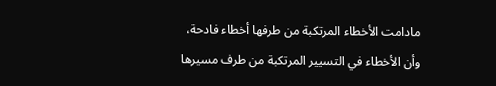مادامت الأخطاء المرتكبة من طرفها أخطاء فادحة، وأن الأخطاء في التسيير المرتكبة من طرف مسيرها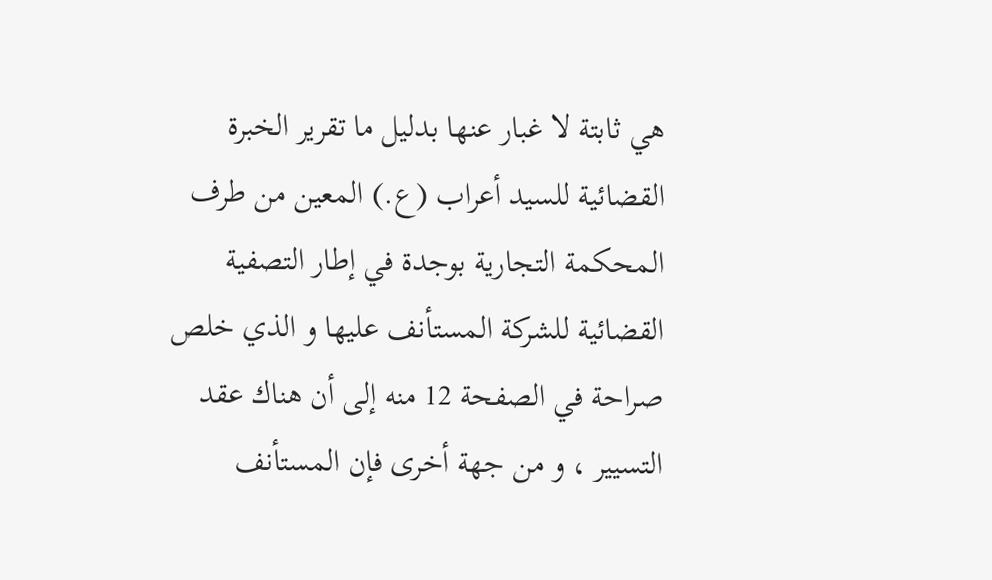هي ثابتة لا غبار عنها بدلیل ما تقرير الخبرة القضائية للسيد أعراب (ع.) المعين من طرف المحكمة التجارية بوجدة في إطار التصفية القضائية للشركة المستأنف عليها و الذي خلص صراحة في الصفحة 12 منه إلى أن هناك عقد التسيير ، و من جهة أخرى فإن المستأنف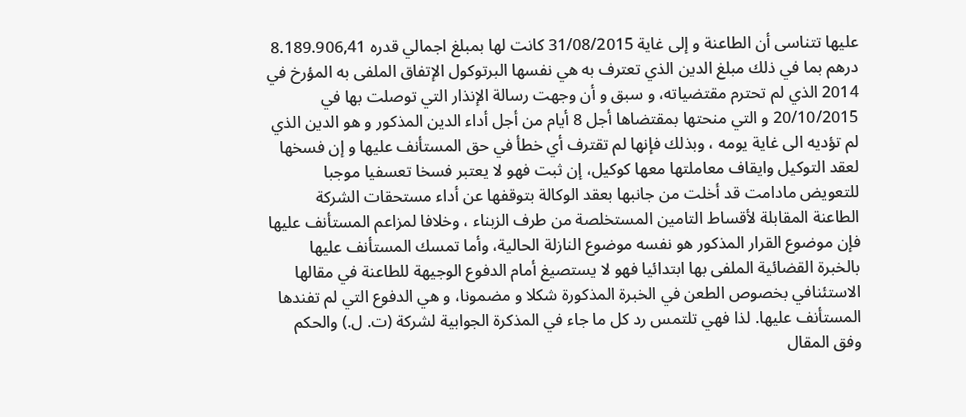عليها تتناسى أن الطاعنة و إلى غاية 31/08/2015 كانت لها بمبلغ اجمالي قدره 8.189.906,41 درهم بما في ذلك مبلغ الدين الذي تعترف به هي نفسها البرتوكول الإتفاق الملفى به المؤرخ في 2014 الذي لم تحترم مقتضياته، و سبق و أن وجهت رسالة الإنذار التي توصلت بها في 20/10/2015 و التي منحتها بمقتضاها أجل 8 أيام من أجل أداء الدين المذكور و هو الدين الذي لم تؤديه الى غاية يومه ، وبذلك فإنها لم تقترف أي خطأ في حق المستأنف عليها و إن فسخها لعقد التوكيل وايقاف معاملتها معها كوكيل، إن ثبت فهو لا يعتبر فسخا تعسفيا موجبا للتعويض مادامت قد أخلت من جانبها بعقد الوكالة بتوقفها عن أداء مستحقات الشركة الطاعنة المقابلة لأقساط التامين المستخلصة من طرف الزبناء ، وخلافا لمزاعم المستأنف عليها فإن موضوع القرار المذكور هو نفسه موضوع النازلة الحالية، وأما تمسك المستأنف عليها بالخبرة القضائية الملفى بها ابتدائيا فهو لا يستصيغ أمام الدفوع الوجيهة للطاعنة في مقالها الاستئنافي بخصوص الطعن في الخبرة المذكورة شكلا و مضمونا، و هي الدفوع التي لم تفندها المستأنف عليها. لذا فهي تلتمس رد كل ما جاء في المذكرة الجوابية لشركة (ت. ل.) والحكم وفق المقال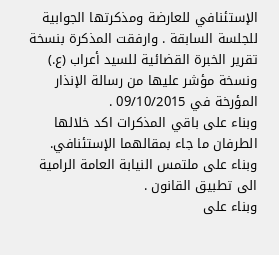الإستئنافي للعارضة ومذكرتها الجوابية للجلسة السابقة . وارفقت المذكرة بنسخة تقرير الخبرة القضائية للسيد أعراب (ع.) ونسخة مؤشر عليها من رسالة الإنذار المؤرخة في 09/10/2015 .
وبناء على باقي المذكرات اكد خلالها الطرفان ما جاء بمقالهما الإستئنافي.
وبناء على ملتمس النيابة العامة الرامية الى تطبيق القانون .
وبناء على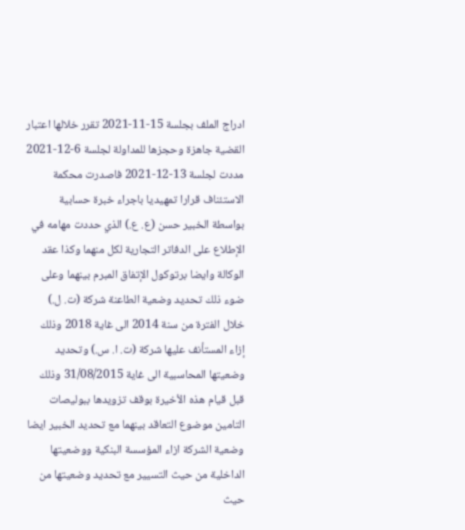ادراج الملف بجلسة 15-11-2021 تقرر خلالها اعتبار القضية جاهزة وحجزها للمداولة لجلسة 6-12-2021 مددت لجلسة 13-12-2021 فاصدرت محكمة الاستئناف قرارا تمهيديا باجراء خبرة حسابية بواسطة الخبير حسن (ع. ع.) الذي حددت مهامه في الإطلاع على الدفاتر التجارية لكل منهما وكذا عقد الوكالة وايضا برتوكول الإتفاق المبرم بينهما وعلى ضوء ذلك تحديد وضعية الطاعنة شركة (ت. ل.) خلال الفترة من سنة 2014 الى غاية 2018 وذلك إزاء المستأنف عليها شركة (ت. ا. س.) وتحديد وضعيتها المحاسبية الى غاية 31/08/2015 وذلك قبل قيام هذه الأخيرة بوقف تزويدها ببوليصات التامين موضوع التعاقد بينهما مع تحديد الخبير ايضا وضعية الشركة ازاء المؤسسة البنكية ووضعيتها الداخلية من حيث التسيير مع تحديد وضعيتها من حيث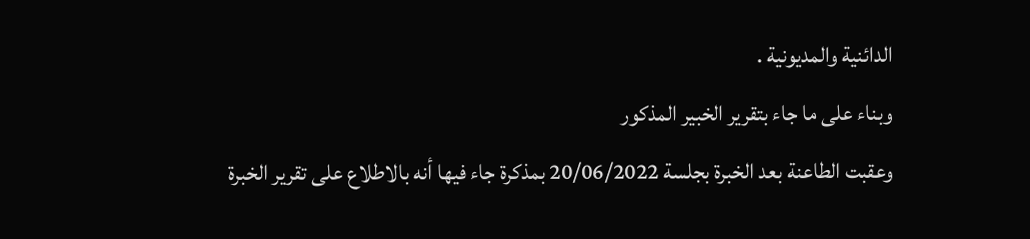الدائنية والمديونية .
وبناء على ما جاء بتقرير الخبير المذكور
وعقبت الطاعنة بعد الخبرة بجلسة 20/06/2022 بمذكرة جاء فيها أنه بالاطلاع على تقرير الخبرة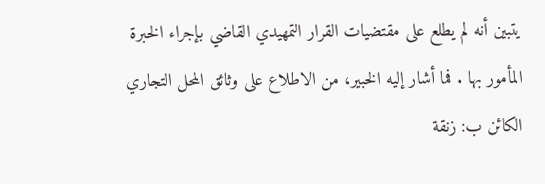يتبين أنه لم يطلع على مقتضيات القرار التمهيدي القاضي بإجراء الخبرة المأمور بها . فما أشار إليه الخبير، من الاطلاع على وثائق المحل التجاري الكائن ب: زنقة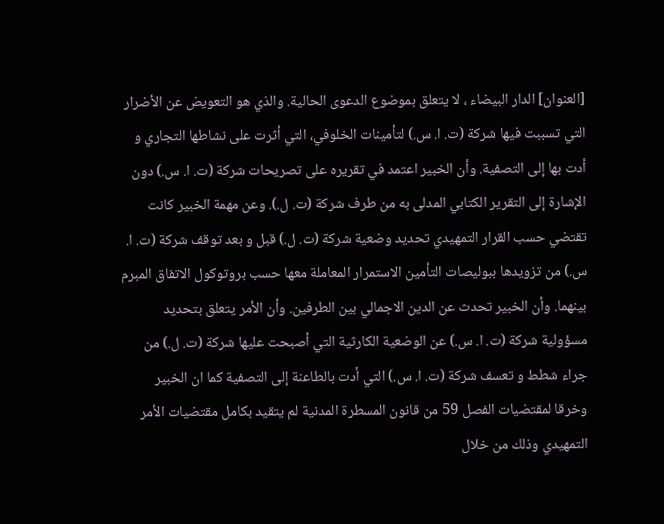[العنوان] الدار البيضاء ، لا يتعلق بموضوع الدعوى الحالية. والذي هو التعويض عن الأضرار التي تسببت فيها شركة (ت. ا. س.) لتأمينات الخلوفي، التي أثرت على نشاطها التجاري و أدت بها إلى التصفية. وأن الخبير اعتمد في تقريره على تصريحات شركة (ت. ا. س.) دون الإشارة إلى التقرير الكتابي المدلى به من طرف شركة (ت. ل.). وعن مهمة الخبير كانت تقتضي حسب القرار التمهيدي تحديد وضعية شركة (ت. ل.) قبل و بعد توقف شركة (ت. ا. س.) من تزويدها ببوليصات التأمين الاستمرار المعاملة معها حسب بروتوكول الاتفاق المبرم بينهما. وأن الخبير تحدث عن الدين الاجمالي بين الطرفين. وأن الأمر يتعلق بتحديد مسؤولية شركة (ت. ا. س.) عن الوضعية الكارثية التي أصبحت عليها شركة (ت. ل.) من جراء شطط و تعسف شركة (ت. ا. س.) التي أدت بالطاعنة إلى التصفية كما ان الخبير وخرقا لمقتضيات الفصل 59 من قانون المسطرة المدنية لم يتقيد بكامل مقتضيات الأمر التمهيدي وذلك من خلال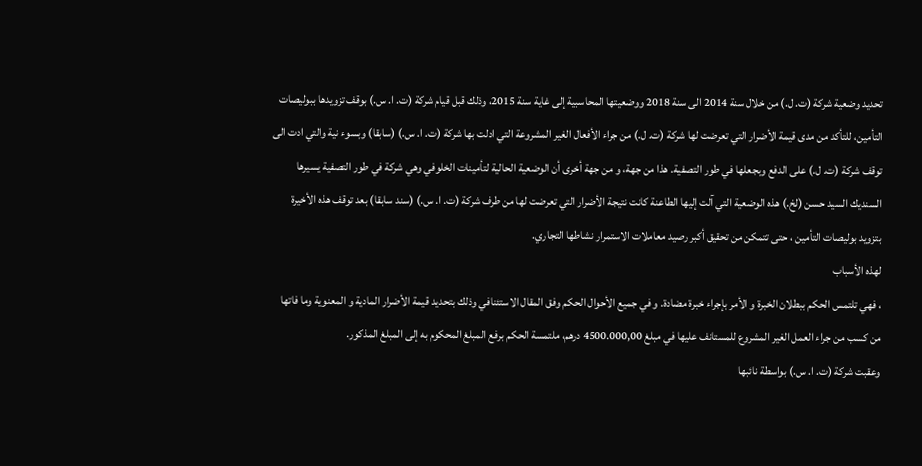تحديد وضعية شركة (ت. ل.) من خلال سنة 2014 الى سنة 2018 ووضعيتها المحاسبية إلى غاية سنة 2015، وذلك قبل قيام شركة (ت. ا. س.) بوقف تزويدها ببوليصات التأمين، للتأكد من مدى قيمة الأضرار التي تعرضت لها شركة (ت. ل.) من جراء الأفعال الغير المشروعة التي ادلت بها شركة (ت. ا. س.) (سابقا) وبسوء نية والتي ادت الى توقف شركة (ت. ل.) على الدفع وبجعلها في طور التصفية. هذا من جهة، و من جهة أخرى أن الوضعية الحالية لتأمينات الخلوفي وهي شركة في طور التصفية يسيرها السنديك السيد حسن (لخ.) هذه الوضعية التي آلت إليها الطاعنة كانت نتيجة الأضرار التي تعرضت لها من طرف شركة (ت. ا. س.) (سند سابقا) بعد توقف هذه الأخيرة بتزويد بوليصات التأمين ، حتى تتمكن من تحقيق أكبر رصيد معاملات الاستمرار نشاطها التجاري.
لهذه الأسباب
، فهي تلتمس الحكم ببطلان الخبرة و الأمر بإجراء خبرة مضادة. و في جميع الأحوال الحكم وفق المقال الاستئنافي وذلك بتحديد قيمة الأضرار المادية و المعنوية وما فاتها من کسب من جراء العمل الغير المشروع للمستانف عليها في مبلغ 4500.000,00 درهم، ملتمسة الحكم برفع المبلغ المحكوم به إلى المبلغ المذكور.
وعقبت شركة (ت. ا. س.) بواسطة نائبها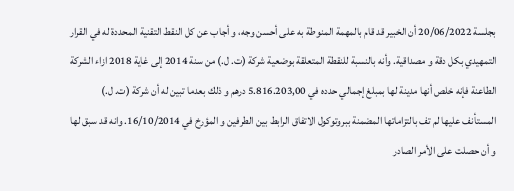بجلسة 20/06/2022 أن الخبير قد قام بالمهمة المنوطة به على أحسن وجه، و أجاب عن كل النقط التقنية المحددة له في القرار التمهيدي بكل دقة و مصداقية. وأنه بالنسبة للنقطة المتعلقة بوضعية شركة (ت. ل.) من سنة 2014 إلى غاية 2018 ازاء الشركة الطاعنة فإنه خلص أنها مدينة لها بمبلغ إجمالي حدده في 5.816.203,00 درهم و ذلك بعدما تبين له أن شركة (ت. ل.) المستأنف عليها لم تف بالتزاماتها المضمنة ببروتوكول الاتفاق الرابط بين الطرفين و المؤرخ في 16/10/2014. وانه قد سبق لها و أن حصلت على الأمر الصادر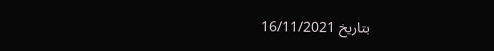بتاريخ 16/11/2021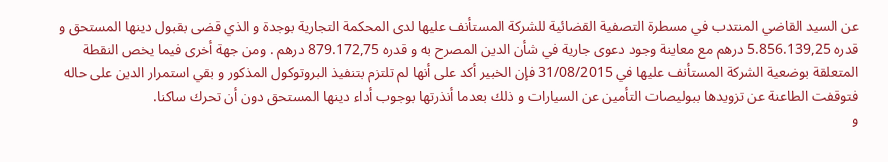عن السيد القاضي المنتدب في مسطرة التصفية القضائية للشركة المستأنف عليها لدى المحكمة التجارية بوجدة و الذي قضى بقبول دينها المستحق و قدره 5.856.139,25 درهم مع معاينة وجود دعوی جارية في شأن الدين المصرح به و قدره 879.172,75 درهم . ومن جهة أخرى فيما يخص النقطة المتعلقة بوضعية الشركة المستأنف عليها في 31/08/2015 فإن الخبير أكد على أنها لم تلتزم بتنفيذ البروتوكول المذكور و بقي استمرار الدين على حاله فتوقفت الطاعنة عن تزويدها ببوليصات التأمين عن السيارات و ذلك بعدما أنذرتها بوجوب أداء دينها المستحق دون أن تحرك ساكنا.
و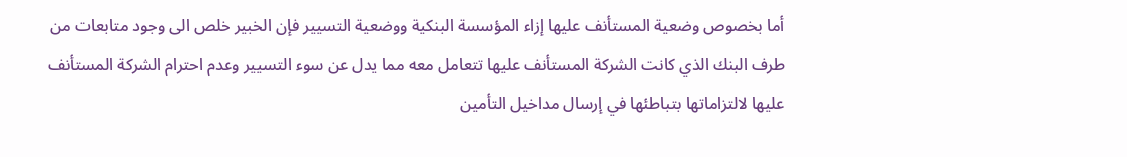أما بخصوص وضعية المستأنف عليها إزاء المؤسسة البنكية ووضعية التسيير فإن الخبير خلص الى وجود متابعات من طرف البنك الذي كانت الشركة المستأنف عليها تتعامل معه مما يدل عن سوء التسيير وعدم احترام الشركة المستأنف عليها لالتزاماتها بتباطئها في إرسال مداخيل التأمين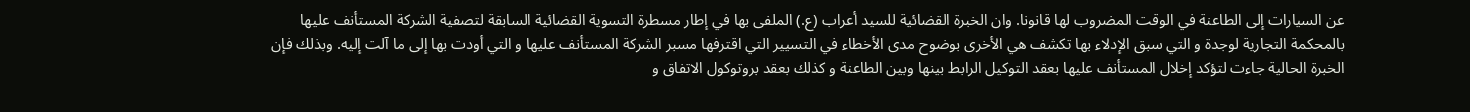عن السيارات إلى الطاعنة في الوقت المضروب لها قانونا. وان الخبرة القضائية للسيد أعراب (ع.) الملفى بها في إطار مسطرة التسوية القضائية السابقة لتصفية الشركة المستأنف عليها بالمحكمة التجارية لوجدة و التي سبق الإدلاء بها تكشف هي الأخرى بوضوح مدى الأخطاء في التسيير التي اقترفها مسبر الشركة المستأنف عليها و التي أودت بها إلى ما آلت إليه. وبذلك فإن الخبرة الحالية جاءت لتؤكد إخلال المستأنف عليها بعقد التوكيل الرابط بينها وبين الطاعنة و كذلك بعقد بروتوكول الاتفاق و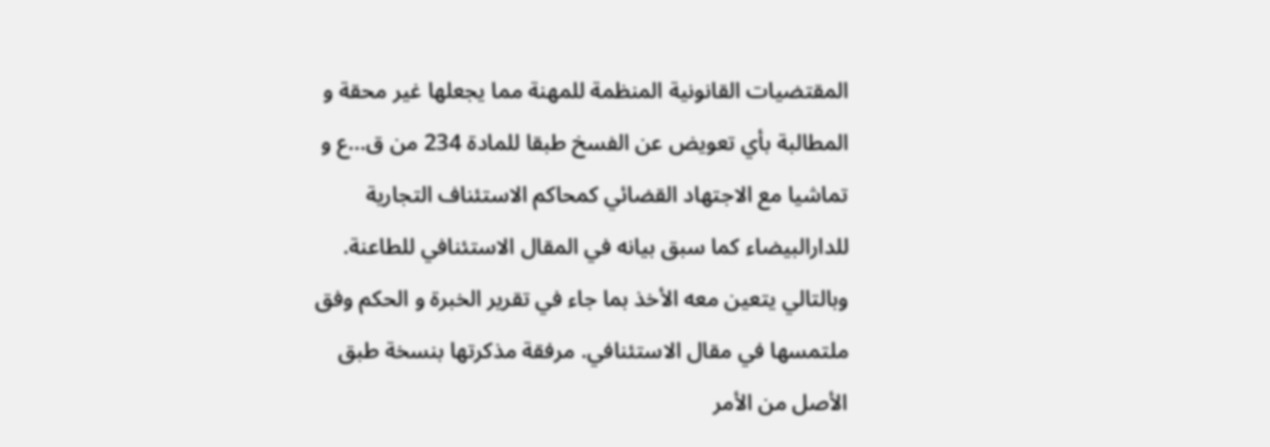المقتضيات القانونية المنظمة للمهنة مما يجعلها غير محقة و المطالبة بأي تعويض عن الفسخ طبقا للمادة 234 من ق...ع و تماشيا مع الاجتهاد القضائي كمحاكم الاستئناف التجارية للدارالبيضاء كما سبق بيانه في المقال الاستئنافي للطاعنة. وبالتالي يتعين معه الأخذ بما جاء في تقرير الخبرة و الحكم وفق ملتمسها في مقال الاستئنافي. مرفقة مذكرتها بنسخة طبق الأصل من الأمر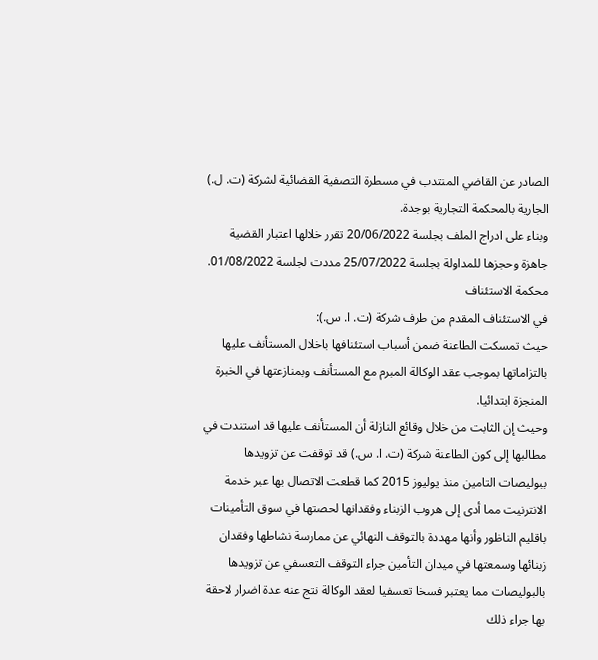الصادر عن القاضي المنتدب في مسطرة التصفية القضائية لشركة (ت. ل.) الجارية بالمحكمة التجارية بوجدة.
وبناء على ادراج الملف بجلسة 20/06/2022 تقرر خلالها اعتبار القضية جاهزة وحجزها للمداولة بجلسة 25/07/2022 مددت لجلسة 01/08/2022.
محكمة الاستئناف
في الاستئناف المقدم من طرف شركة (ت. ا. س.):
حيث تمسكت الطاعنة ضمن أسباب استئنافها باخلال المستأنف عليها بالتزاماتها بموجب عقد الوكالة المبرم مع المستأنف وبمنازعتها في الخبرة المنجزة ابتدائيا.
وحيث إن الثابت من خلال وقائع النازلة أن المستأنف عليها قد استندت في مطالبها إلى كون الطاعنة شركة (ت. ا. س.) قد توقفت عن تزويدها ببوليصات التامين منذ يوليوز 2015 كما قطعت الاتصال بها عبر خدمة الانترنيت مما أدى إلى هروب الزبناء وفقدانها لحصتها في سوق التأمينات باقليم الناظور وأنها مهددة بالتوقف النهائي عن ممارسة نشاطها وفقدان زبنائها وسمعتها في ميدان التأمين جراء التوقف التعسفي عن تزويدها بالبوليصات مما يعتبر فسخا تعسفيا لعقد الوكالة نتج عنه عدة اضرار لاحقة بها جراء ذلك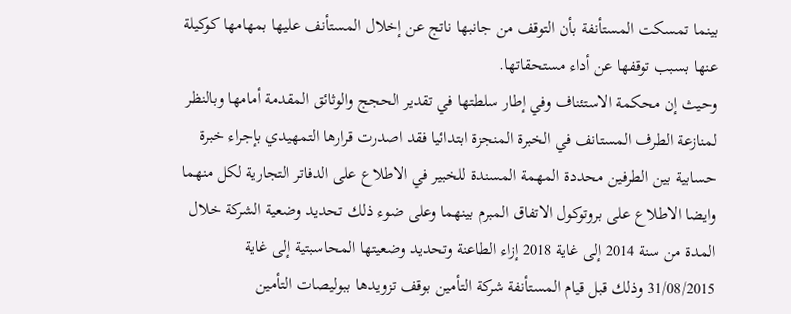بينما تمسكت المستأنفة بأن التوقف من جانبها ناتج عن إخلال المستأنف عليها بمهامها كوكيلة عنها بسبب توقفها عن أداء مستحقاتها.
وحيث إن محكمة الاستئناف وفي إطار سلطتها في تقدير الحجج والوثائق المقدمة أمامها وبالنظر لمنازعة الطرف المستانف في الخبرة المنجزة ابتدائيا فقد اصدرت قرارها التمهيدي بإجراء خبرة حسابية بين الطرفين محددة المهمة المسندة للخبير في الاطلاع على الدفاتر التجارية لكل منهما وايضا الاطلاع على بروتوكول الاتفاق المبرم بينهما وعلى ضوء ذلك تحديد وضعية الشركة خلال المدة من سنة 2014 إلى غاية 2018 إزاء الطاعنة وتحديد وضعيتها المحاسبتية إلى غاية 31/08/2015 وذلك قبل قيام المستأنفة شركة التأمين بوقف تزويدها ببوليصات التأمين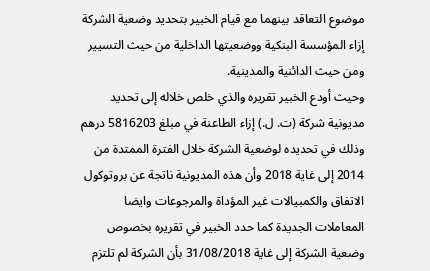موضوع التعاقد بينهما مع قيام الخبير بتحديد وضعية الشركة إزاء المؤسسة البنكية ووضعيتها الداخلية من حيث التسيير ومن حيث الدائنية والمدينية.
وحيث أودع الخبير تقريره والذي خلص خلاله إلى تحديد مديونية شركة (ت. ل.) إزاء الطاعنة في مبلغ 5816203 درهم وذلك في تحديده لوضعية الشركة خلال الفترة الممتدة من 2014 إلى غاية 2018 وأن هذه المديونية ناتجة عن بروتوكول الاتفاق والكمبيالات غير المؤداة والمرجوعات وايضا المعاملات الجديدة كما حدد الخبير في تقريره بخصوص وضعية الشركة إلى غاية 31/08/2018 بأن الشركة لم تلتزم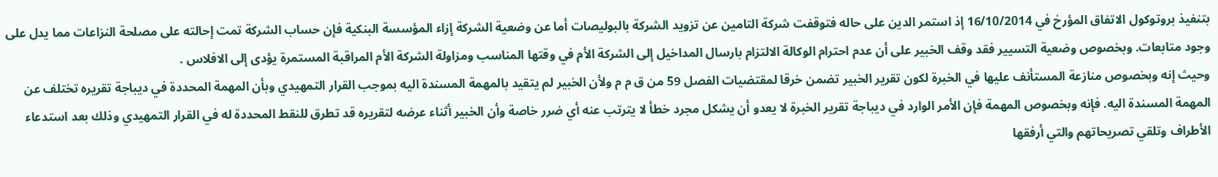بتنفيذ بروتوكول الاتفاق المؤرخ في 16/10/2014 إذ استمر الدين على حاله فتوقفت شركة التامين عن تزويد الشركة بالبوليصات أما عن وضعية الشركة إزاء المؤسسة البنكية فإن حساب الشركة تمت إحالته على مصلحة النزاعات مما يدل على وجود متابعات. وبخصوص وضعية التسيير فقد وقف الخبير على أن عدم احترام الوكالة الالتزام بارسال المداخيل إلى الشركة الأم في وقتها المناسب ومزاولة الشركة الأم المراقبة المستمرة يؤدى إلى الافلاس .
وحيث إنه وبخصوص منازعة المستأنف عليها في الخبرة لكون تقرير الخبير تضمن خرقا لمقتضيات الفصل 59 من ق م م ولأن الخبير لم يتقيد بالمهمة المسندة اليه بموجب القرار التمهيدي وبأن المهمة المحددة في ديباجة تقريره تختلف عن المهمة المسندة اليه. فإنه وبخصوص المهمة فإن الأمر الوارد في ديباجة تقرير الخبرة لا يعدو أن يشكل مجرد خطأ لا يترتب عنه أي ضرر خاصة وأن الخبير أثناء عرضه لتقريره قد تطرق للنقط المحددة له في القرار التمهيدي وذلك بعد استدعاء الأطراف وتلقي تصريحاتهم والتي أرفقها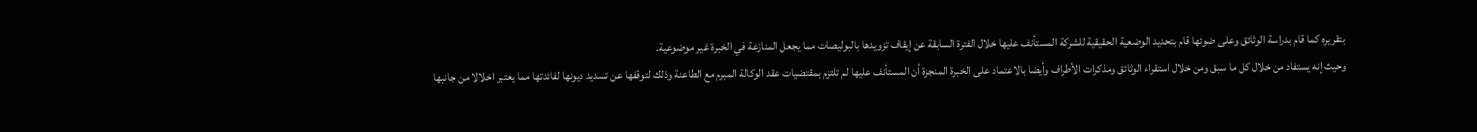بتقريره كما قام بدراسة الوثائق وعلى ضوئها قام بتحديد الوضعية الحقيقية للشركة المستأنف عليها خلال الفترة السابقة عن إيقاف تزويدها بالبوليصات مما يجعل المنازعة في الخبرة غير موضوعية.
وحيث إنه يستفاد من خلال كل ما سبق ومن خلال استقراء الوثائق ومذكرات الأطراف وأيضا بالاعتماد على الخبرة المنجزة أن المستأنف عليها لم تلتزم بمقتضيات عقد الوكالة المبرم مع الطاعنة وذلك لتوقفها عن تسديد ديونها لفائدتها مما يعتبر اخلالا من جانبها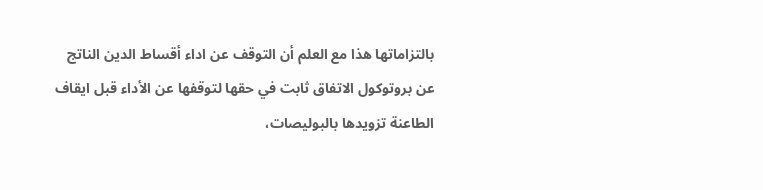بالتزاماتها هذا مع العلم أن التوقف عن اداء أقساط الدين الناتج عن بروتوكول الاتفاق ثابت في حقها لتوقفها عن الأداء قبل ايقاف الطاعنة تزويدها بالبوليصات،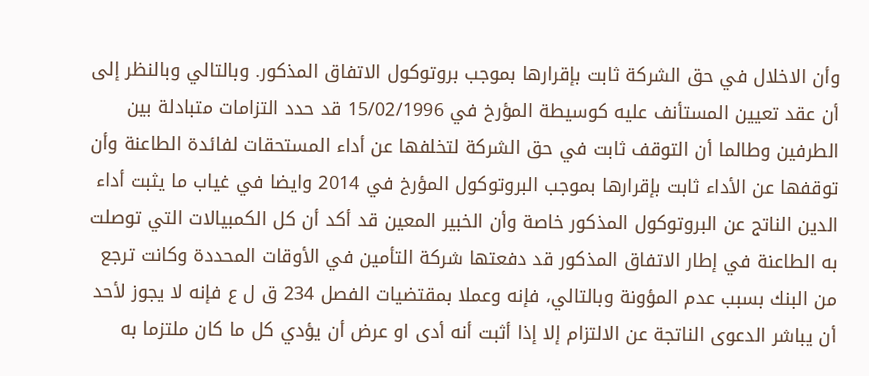وأن الاخلال في حق الشركة ثابت بإقرارها بموجب بروتوكول الاتفاق المذكور. وبالتالي وبالنظر إلى أن عقد تعيين المستأنف عليه كوسيطة المؤرخ في 15/02/1996 قد حدد التزامات متبادلة بين الطرفين وطالما أن التوقف ثابت في حق الشركة لتخلفها عن أداء المستحقات لفائدة الطاعنة وأن توقفها عن الأداء ثابت بإقرارها بموجب البروتوكول المؤرخ في 2014 وايضا في غياب ما يثبت أداء الدين الناتج عن البروتوكول المذكور خاصة وأن الخبير المعين قد أكد أن كل الكمبيالات التي توصلت به الطاعنة في إطار الاتفاق المذكور قد دفعتها شركة التأمين في الأوقات المحددة وكانت ترجع من البنك بسبب عدم المؤونة وبالتالي، فإنه وعملا بمقتضيات الفصل 234 ق ل ع فإنه لا يجوز لأحد أن يباشر الدعوى الناتجة عن الالتزام إلا إذا أثبت أنه أدى او عرض أن يؤدي كل ما كان ملتزما به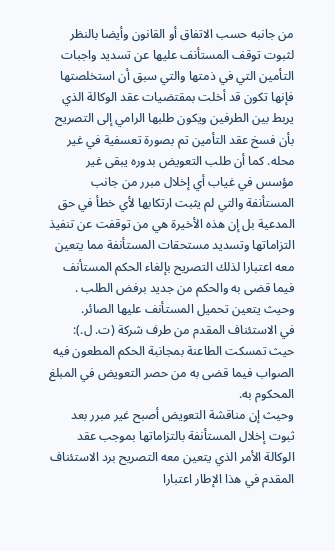من جانبه حسب الاتفاق أو القانون وأيضا بالنظر لثبوت توقف المستأنف عليها عن تسديد واجبات التأمين التي في ذمتها والتي سبق أن استخلصتها فإنها تكون قد أخلت بمقتضيات عقد الوكالة الذي يربط بين الطرفين ويكون طلبها الرامي إلى التصريح بأن فسخ عقد التأمين تم بصورة تعسفية في غير محله. كما أن طلب التعويض بدوره يبقى غير مؤسس في غياب أي إخلال مبرر من جانب المستأنفة والتي لم يثبت ارتكابها لأي خطأ في حق المدعية بل إن هذه الأخيرة هي من توقفت عن تنفيذ التزاماتها وتسديد مستحقات المستأنفة مما يتعين معه اعتبارا لذلك التصريح بإلغاء الحكم المستأنف فيما قضى به والحكم من جديد برفض الطلب .
وحيث يتعين تحميل المستأنف عليها الصائر.
في الاستئناف المقدم من طرف شركة (ت. ل.):
حيث تمسكت الطاعنة بمجانبة الحكم المطعون فيه الصواب فيما قضى به من حصر التعويض في المبلغ المحكوم به.
وحيث إن مناقشة التعويض أصبح غير مبرر بعد ثبوت إخلال المستأنفة بالتزاماتها بموجب عقد الوكالة الأمر الذي يتعين معه التصريح برد الاستئناف المقدم في هذا الإطار اعتبارا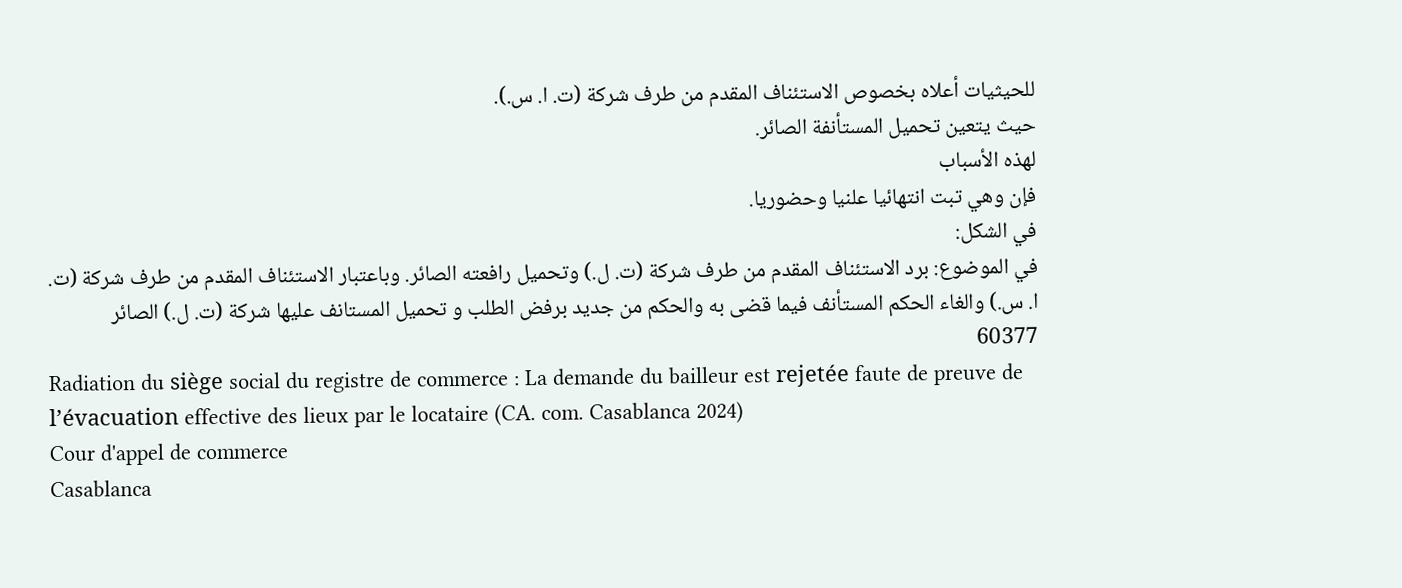للحيثيات أعلاه بخصوص الاستئناف المقدم من طرف شركة (ت. ا. س.).
حيث يتعين تحميل المستأنفة الصائر.
لهذه الأسباب
فإن وهي تبت انتهائيا علنيا وحضوريا.
في الشكل:
في الموضوع: برد الاستئناف المقدم من طرف شركة (ت. ل.) وتحميل رافعته الصائر. وباعتبار الاستئناف المقدم من طرف شركة (ت. ا. س.) والغاء الحكم المستأنف فيما قضى به والحكم من جديد برفض الطلب و تحميل المستانف عليها شركة (ت. ل.) الصائر
60377
Radiation du siège social du registre de commerce : La demande du bailleur est rejetée faute de preuve de l’évacuation effective des lieux par le locataire (CA. com. Casablanca 2024)
Cour d'appel de commerce
Casablanca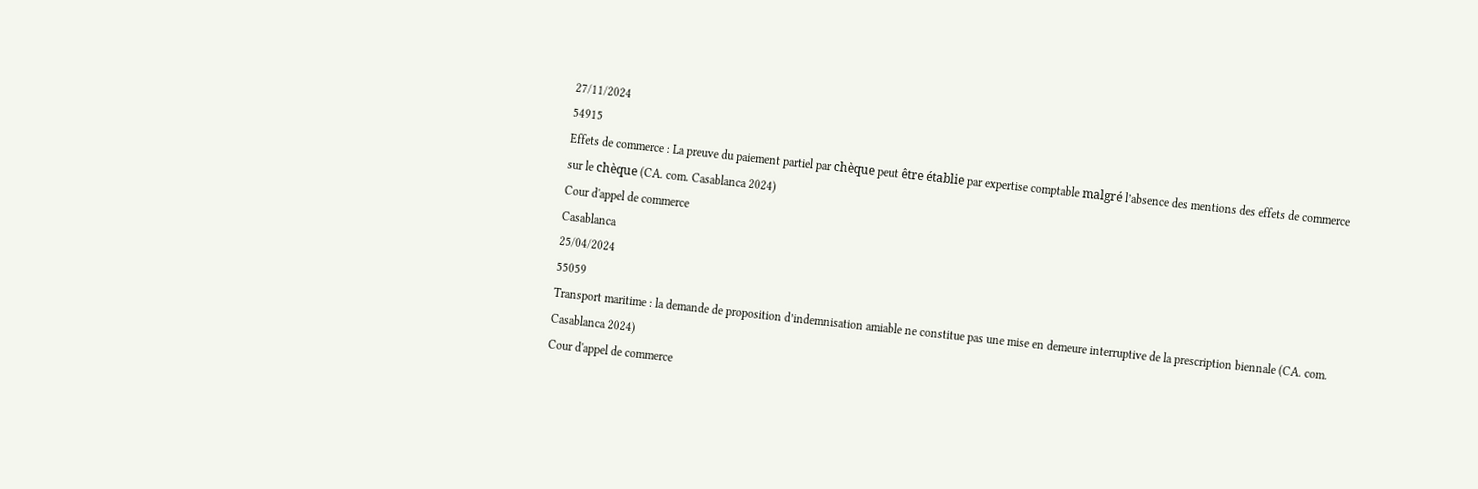27/11/2024
54915
Effets de commerce : La preuve du paiement partiel par chèque peut être établie par expertise comptable malgré l’absence des mentions des effets de commerce sur le chèque (CA. com. Casablanca 2024)
Cour d'appel de commerce
Casablanca
25/04/2024
55059
Transport maritime : la demande de proposition d’indemnisation amiable ne constitue pas une mise en demeure interruptive de la prescription biennale (CA. com. Casablanca 2024)
Cour d'appel de commerce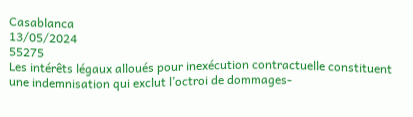Casablanca
13/05/2024
55275
Les intérêts légaux alloués pour inexécution contractuelle constituent une indemnisation qui exclut l’octroi de dommages-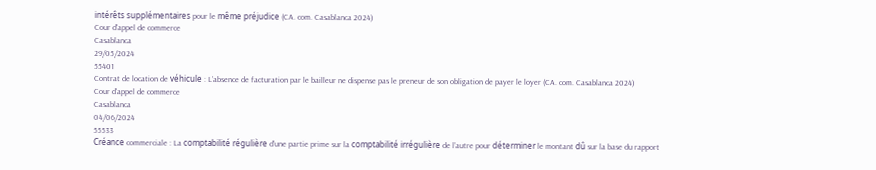intérêts supplémentaires pour le même préjudice (CA. com. Casablanca 2024)
Cour d'appel de commerce
Casablanca
29/05/2024
55401
Contrat de location de véhicule : L’absence de facturation par le bailleur ne dispense pas le preneur de son obligation de payer le loyer (CA. com. Casablanca 2024)
Cour d'appel de commerce
Casablanca
04/06/2024
55533
Créance commerciale : La comptabilité régulière d’une partie prime sur la comptabilité irrégulière de l’autre pour déterminer le montant dû sur la base du rapport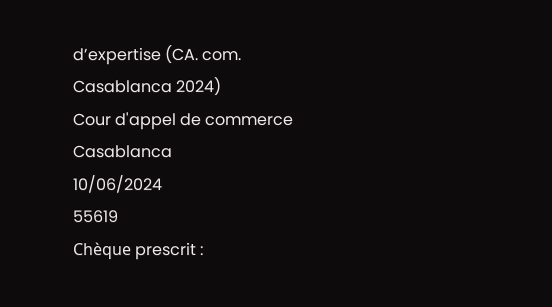d’expertise (CA. com. Casablanca 2024)
Cour d'appel de commerce
Casablanca
10/06/2024
55619
Chèque prescrit :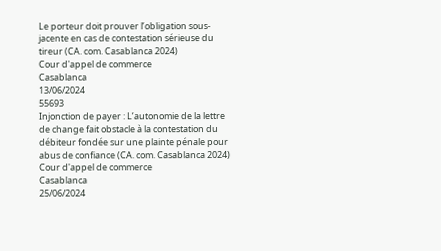Le porteur doit prouver l’obligation sous-jacente en cas de contestation sérieuse du tireur (CA. com. Casablanca 2024)
Cour d'appel de commerce
Casablanca
13/06/2024
55693
Injonction de payer : L’autonomie de la lettre de change fait obstacle à la contestation du débiteur fondée sur une plainte pénale pour abus de confiance (CA. com. Casablanca 2024)
Cour d'appel de commerce
Casablanca
25/06/2024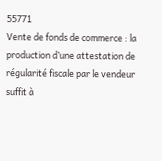55771
Vente de fonds de commerce : la production d’une attestation de régularité fiscale par le vendeur suffit à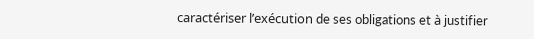caractériser l’exécution de ses obligations et à justifier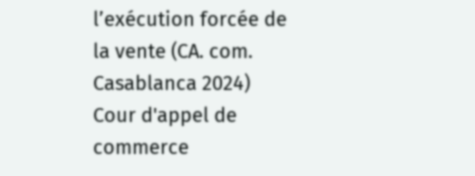l’exécution forcée de la vente (CA. com. Casablanca 2024)
Cour d'appel de commerce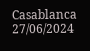Casablanca
27/06/2024